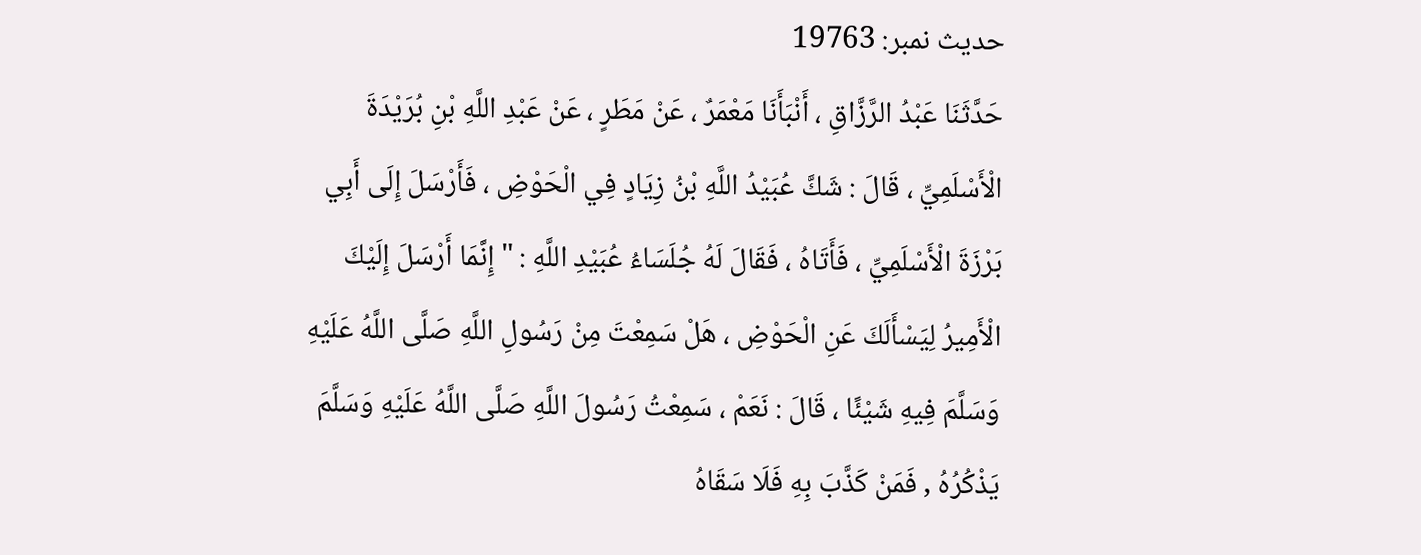حدیث نمبر: 19763
حَدَّثَنَا عَبْدُ الرَّزَّاقِ ، أَنْبَأَنَا مَعْمَرٌ ، عَنْ مَطَرٍ ، عَنْ عَبْدِ اللَّهِ بْنِ بُرَيْدَةَ الْأَسْلَمِيِّ ، قَالَ : شَكَّ عُبَيْدُ اللَّهِ بْنُ زِيَادٍ فِي الْحَوْضِ ، فَأَرْسَلَ إِلَى أَبِي بَرْزَةَ الْأَسْلَمِيِّ ، فَأَتَاهُ ، فَقَالَ لَهُ جُلَسَاءُ عُبَيْدِ اللَّهِ : " إِنَّمَا أَرْسَلَ إِلَيْكَ الْأَمِيرُ لِيَسْأَلَكَ عَنِ الْحَوْضِ ، هَلْ سَمِعْتَ مِنْ رَسُولِ اللَّهِ صَلَّى اللَّهُ عَلَيْهِ وَسَلَّمَ فِيهِ شَيْئًا ، قَالَ : نَعَمْ ، سَمِعْتُ رَسُولَ اللَّهِ صَلَّى اللَّهُ عَلَيْهِ وَسَلَّمَ يَذْكُرُهُ , فَمَنْ كَذَّبَ بِهِ فَلَا سَقَاهُ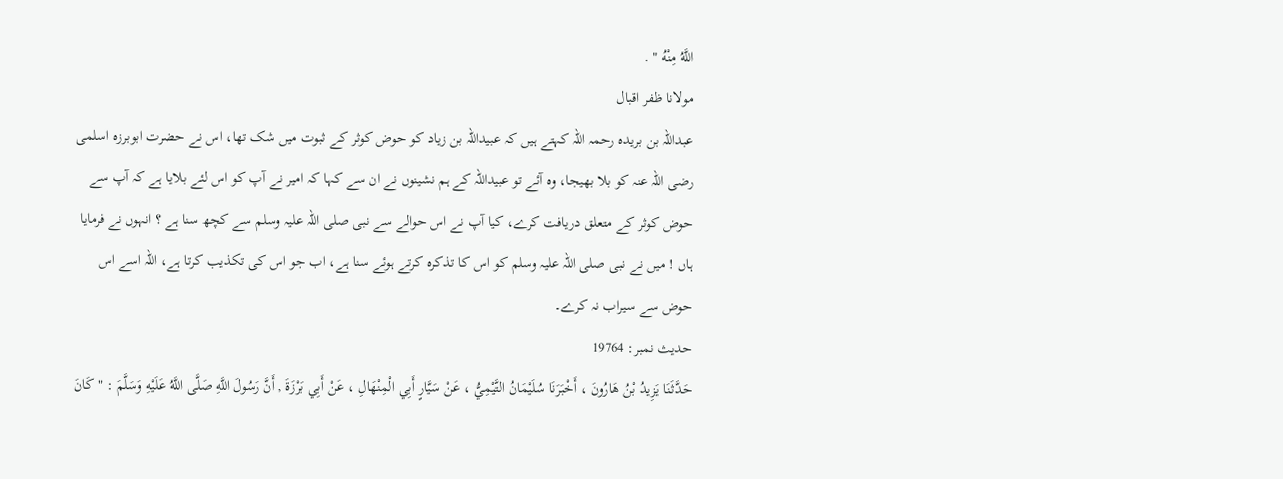اللَّهُ مِنْهُ " .
مولانا ظفر اقبال
عبداللہ بن بریدہ رحمہ اللہ کہتے ہیں کہ عبیداللہ بن زیاد کو حوض کوثر کے ثبوت میں شک تھا، اس نے حضرت ابوبرزہ اسلمی رضی اللہ عنہ کو بلا بھیجا، وہ آئے تو عبیداللہ کے ہم نشینوں نے ان سے کہا کہ امیر نے آپ کو اس لئے بلایا ہے کہ آپ سے حوض کوثر کے متعلق دریافت کرے، کیا آپ نے اس حوالے سے نبی صلی اللہ علیہ وسلم سے کچھ سنا ہے ؟ انہوں نے فرمایا ہاں ! میں نے نبی صلی اللہ علیہ وسلم کو اس کا تذکرہ کرتے ہوئے سنا ہے، اب جو اس کی تکذیب کرتا ہے، اللہ اسے اس حوض سے سیراب نہ کرے۔
حدیث نمبر: 19764
حَدَّثَنَا يَزِيدُ بْنُ هَارُونَ ، أَخْبَرَنَا سُلَيْمَانُ التَّيْمِيُّ ، عَنْ سَيَّارٍ أَبِي الْمِنْهَالِ ، عَنْ أَبِي بَرْزَةَ , أَنَّ رَسُولَ اللَّهِ صَلَّى اللَّهُ عَلَيْهِ وَسَلَّمَ : " كَانَ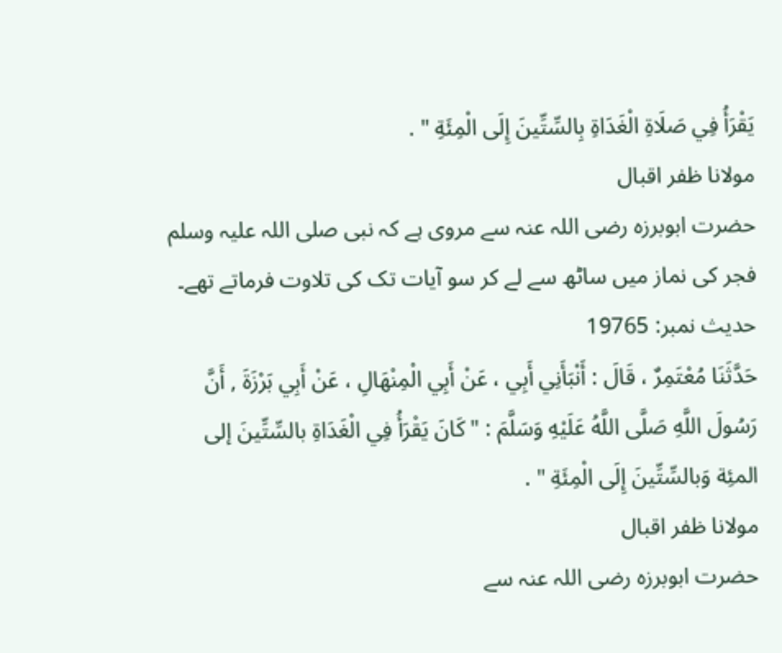يَقْرَأُ فِي صَلَاةِ الْغَدَاةِ بِالسِّتِّينَ إِلَى الْمِئَةِ " .
مولانا ظفر اقبال
حضرت ابوبرزہ رضی اللہ عنہ سے مروی ہے کہ نبی صلی اللہ علیہ وسلم فجر کی نماز میں ساٹھ سے لے کر سو آیات تک کی تلاوت فرماتے تھے۔
حدیث نمبر: 19765
حَدَّثَنَا مُعْتَمِرٌ ، قَالَ : أَنْبَأَنِي أَبِي ، عَنْ أَبِي الْمِنْهَالِ ، عَنْ أَبِي بَرْزَةَ , أَنَّ رَسُولَ اللَّهِ صَلَّى اللَّهُ عَلَيْهِ وَسَلَّمَ : " كَانَ يَقْرَأُ فِي الْغَدَاةِ بالسِّتِّينَ إلى المئِة وَبالسِّتِّينَ إِلَى الْمِئَةِ " .
مولانا ظفر اقبال
حضرت ابوبرزہ رضی اللہ عنہ سے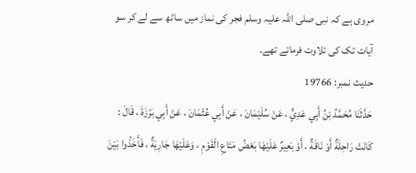مروی ہے کہ نبی صلی اللہ علیہ وسلم فجر کی نماز میں ساٹھ سے لے کر سو آیات تک کی تلاوت فرماتے تھے۔
حدیث نمبر: 19766
حَدَّثَنَا مُحَمَّدُ بْنُ أَبِي عَدِيٍّ ، عَنْ سُلَيْمَانَ ، عَنْ أَبِي عُثْمَانَ ، عَنْ أَبِي بَرْزَةَ ، قَالَ : كَانَتْ رَاحِلَةٌ أَوْ نَاقَةٌ ، أَوْ بَعِيرٌ عَلَيْهَا بَعْضُ مَتَاعِ الْقَوْمِ ، وَعَلَيْهَا جَارِيَةٌ ، فَأَخَذُوا بَيْنَ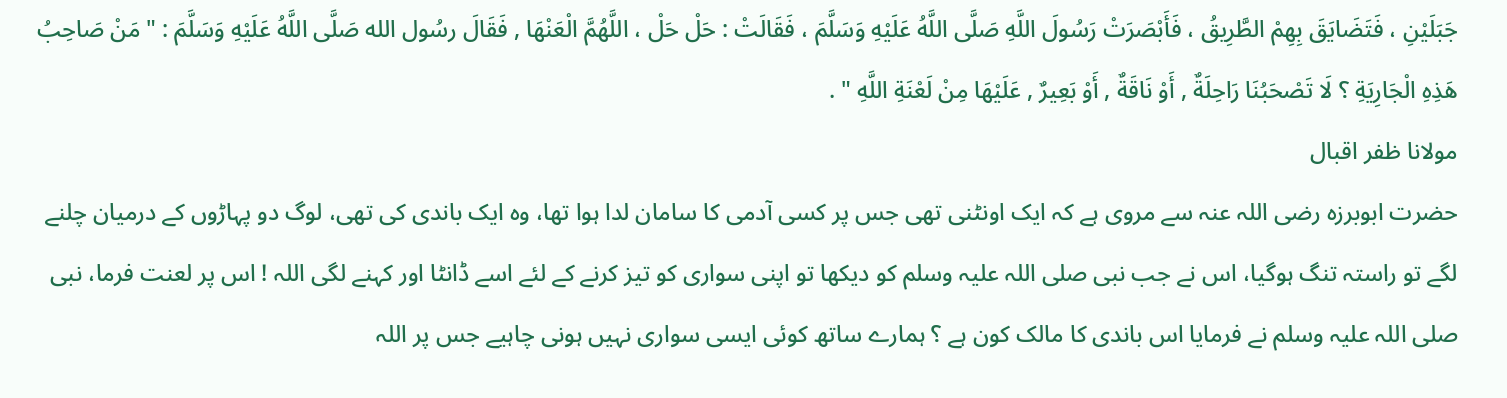جَبَلَيْنِ ، فَتَضَايَقَ بِهِمْ الطَّرِيقُ ، فَأَبْصَرَتْ رَسُولَ اللَّهِ صَلَّى اللَّهُ عَلَيْهِ وَسَلَّمَ ، فَقَالَتْ : حَلْ حَلْ ، اللَّهُمَّ الْعَنْهَا , فَقَالَ رسُول الله صَلَّى اللَّهُ عَلَيْهِ وَسَلَّمَ : " مَنْ صَاحِبُ هَذِهِ الْجَارِيَةِ ؟ لَا تَصْحَبُنَا رَاحِلَةٌ , أَوْ نَاقَةٌ , أَوْ بَعِيرٌ , عَلَيْهَا مِنْ لَعْنَةِ اللَّهِ " .
مولانا ظفر اقبال
حضرت ابوبرزہ رضی اللہ عنہ سے مروی ہے کہ ایک اونٹنی تھی جس پر کسی آدمی کا سامان لدا ہوا تھا، وہ ایک باندی کی تھی، لوگ دو پہاڑوں کے درمیان چلنے لگے تو راستہ تنگ ہوگیا، اس نے جب نبی صلی اللہ علیہ وسلم کو دیکھا تو اپنی سواری کو تیز کرنے کے لئے اسے ڈانٹا اور کہنے لگی اللہ ! اس پر لعنت فرما، نبی صلی اللہ علیہ وسلم نے فرمایا اس باندی کا مالک کون ہے ؟ ہمارے ساتھ کوئی ایسی سواری نہیں ہونی چاہیے جس پر اللہ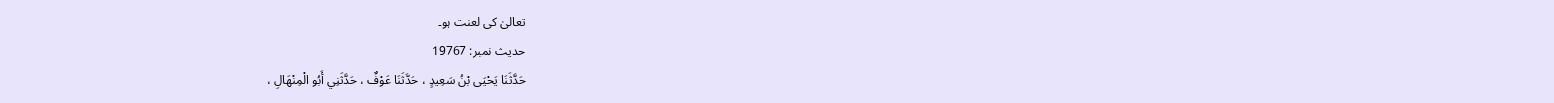تعالیٰ کی لعنت ہو۔
حدیث نمبر: 19767
حَدَّثَنَا يَحْيَى بْنُ سَعِيدٍ ، حَدَّثَنَا عَوْفٌ ، حَدَّثَنِي أَبُو الْمِنْهَالِ ،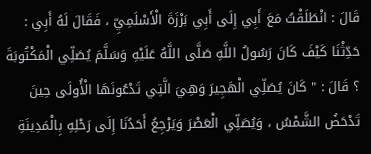قَالَ : انْطَلَقْتُ مَعَ أَبِي إِلَى أَبِي بَرْزَةَ الْأَسْلَمِيِّ ، فَقَالَ لَهُ أَبِي : حَدِّثْنَا كَيْفَ كَانَ رَسُولُ اللَّهِ صَلَّى اللَّهُ عَلَيْهِ وَسَلَّمَ يُصَلِّي الْمَكْتُوبَةَ ؟ قَالَ : " كَانَ يُصَلِّي الْهَجِيرَ وَهِيَ الَّتِي تَدْعُونَهَا الْأُولَى حِينَ تَدْحَضُ الشَّمْسُ ، وَيُصَلِّي الْعَصْرَ وَيَرْجِعُ أَحَدُنَا إِلَى رَحْلِهِ بِالْمَدِينَةِ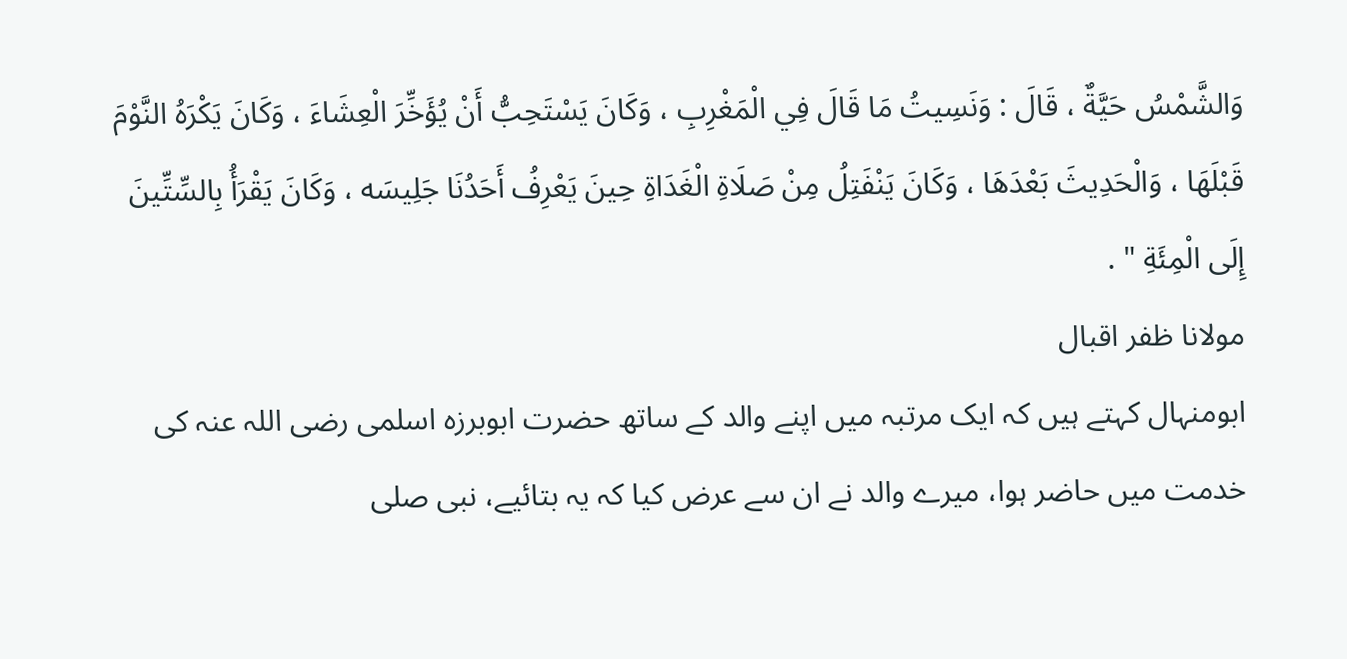وَالشَّمْسُ حَيَّةٌ ، قَالَ : وَنَسِيتُ مَا قَالَ فِي الْمَغْرِبِ ، وَكَانَ يَسْتَحِبُّ أَنْ يُؤَخِّرَ الْعِشَاءَ ، وَكَانَ يَكْرَهُ النَّوْمَ قَبْلَهَا ، وَالْحَدِيثَ بَعْدَهَا ، وَكَانَ يَنْفَتِلُ مِنْ صَلَاةِ الْغَدَاةِ حِينَ يَعْرِفُ أَحَدُنَا جَلِيسَه ، وَكَانَ يَقْرَأُ بِالسِّتِّينَ إِلَى الْمِئَةِ " .
مولانا ظفر اقبال
ابومنہال کہتے ہیں کہ ایک مرتبہ میں اپنے والد کے ساتھ حضرت ابوبرزہ اسلمی رضی اللہ عنہ کی خدمت میں حاضر ہوا، میرے والد نے ان سے عرض کیا کہ یہ بتائیے، نبی صلی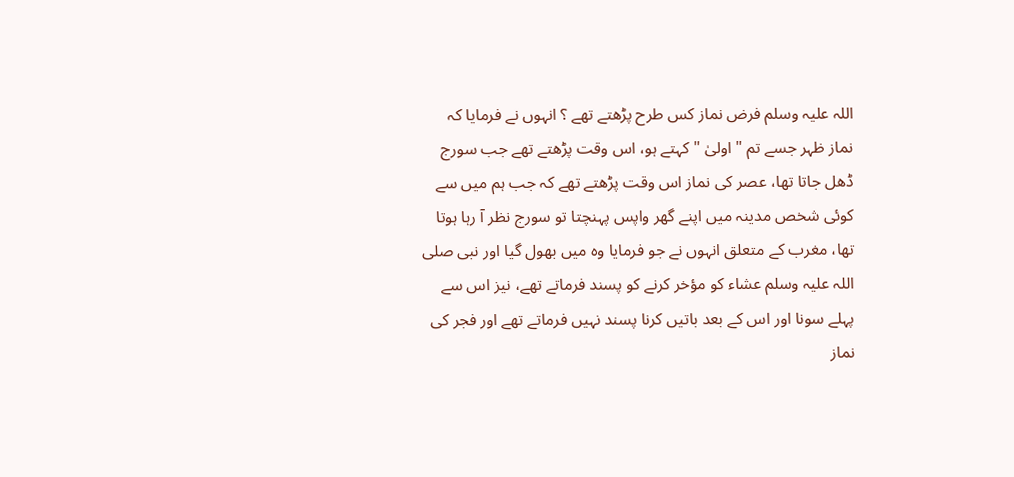اللہ علیہ وسلم فرض نماز کس طرح پڑھتے تھے ؟ انہوں نے فرمایا کہ نماز ظہر جسے تم " اولیٰ " کہتے ہو، اس وقت پڑھتے تھے جب سورج ڈھل جاتا تھا، عصر کی نماز اس وقت پڑھتے تھے کہ جب ہم میں سے کوئی شخص مدینہ میں اپنے گھر واپس پہنچتا تو سورج نظر آ رہا ہوتا تھا، مغرب کے متعلق انہوں نے جو فرمایا وہ میں بھول گیا اور نبی صلی اللہ علیہ وسلم عشاء کو مؤخر کرنے کو پسند فرماتے تھے، نیز اس سے پہلے سونا اور اس کے بعد باتیں کرنا پسند نہیں فرماتے تھے اور فجر کی نماز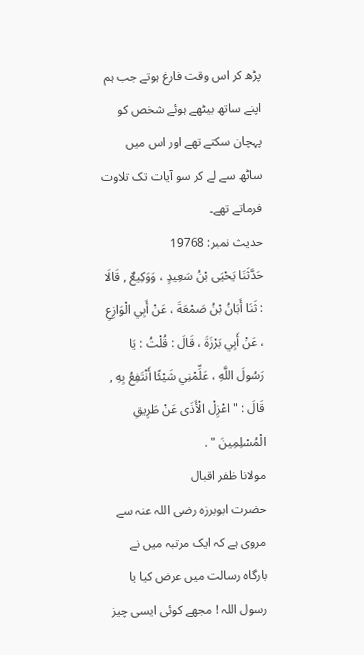پڑھ کر اس وقت فارغ ہوتے جب ہم اپنے ساتھ بیٹھے ہوئے شخص کو پہچان سکتے تھے اور اس میں ساٹھ سے لے کر سو آیات تک تلاوت فرماتے تھے۔
حدیث نمبر: 19768
حَدَّثَنَا يَحْيَى بْنُ سَعِيدٍ ، وَوَكِيعٌ , قَالَا : ثَنَا أَبَانُ بْنُ صَمْعَةَ ، عَنْ أَبِي الْوَازِعِ ، عَنْ أَبِي بَرْزَةَ ، قَالَ : قُلْتُ : يَا رَسُولَ اللَّهِ ، عَلِّمْنِي شَيْئًا أَنْتَفِعُ بِهِ , قَالَ : " اعْزِلْ الْأَذَى عَنْ طَرِيقِ الْمُسْلِمِينَ " .
مولانا ظفر اقبال
حضرت ابوبرزہ رضی اللہ عنہ سے مروی ہے کہ ایک مرتبہ میں نے بارگاہ رسالت میں عرض کیا یا رسول اللہ ! مجھے کوئی ایسی چیز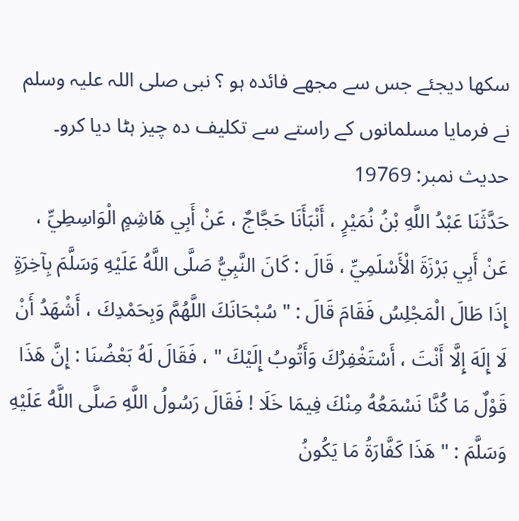سکھا دیجئے جس سے مجھے فائدہ ہو ؟ نبی صلی اللہ علیہ وسلم نے فرمایا مسلمانوں کے راستے سے تکلیف دہ چیز ہٹا دیا کرو۔
حدیث نمبر: 19769
حَدَّثَنَا عَبْدُ اللَّهِ بْنُ نُمَيْرٍ ، أَنْبَأَنَا حَجَّاجٌ ، عَنْ أَبِي هَاشِمٍ الْوَاسِطِيِّ ، عَنْ أَبِي بَرْزَةَ الْأَسْلَمِيِّ ، قَالَ : كَانَ النَّبِيُّ صَلَّى اللَّهُ عَلَيْهِ وَسَلَّمَ بِآخِرَةٍ إِذَا طَالَ الْمَجْلِسُ فَقَامَ قَالَ : " سُبْحَانَكَ اللَّهُمَّ وَبِحَمْدِكَ ، أَشْهَدُ أَنْ لَا إِلَهَ إِلَّا أَنْتَ ، أَسْتَغْفِرُكَ وَأَتُوبُ إِلَيْكَ " ، فَقَالَ لَهُ بَعْضُنَا : إِنَّ هَذَا قَوْلٌ مَا كُنَّا نَسْمَعُهُ مِنْكَ فِيمَا خَلَا ! فَقَالَ رَسُولُ اللَّهِ صَلَّى اللَّهُ عَلَيْهِ وَسَلَّمَ : " هَذَا كَفَّارَةُ مَا يَكُونُ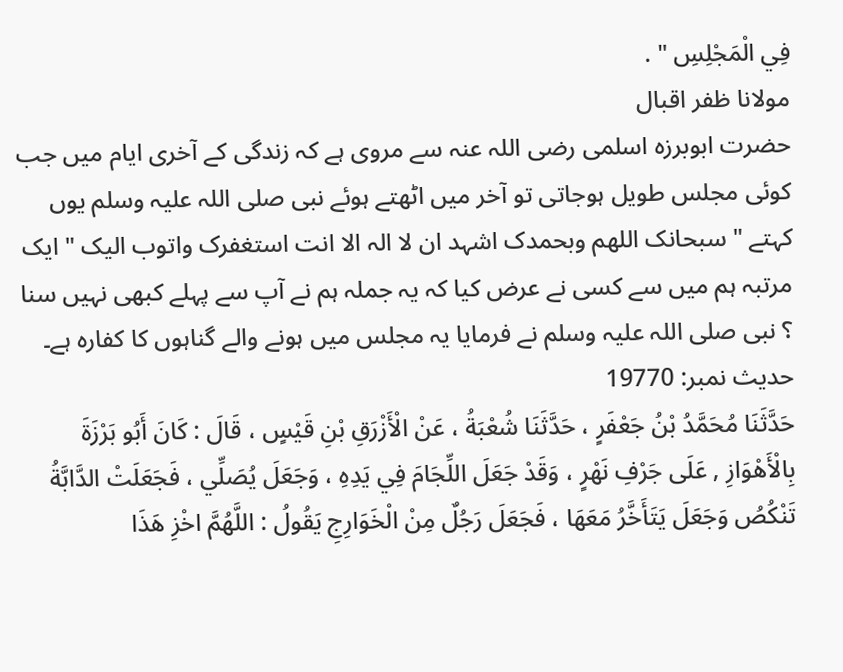فِي الْمَجْلِسِ " .
مولانا ظفر اقبال
حضرت ابوبرزہ اسلمی رضی اللہ عنہ سے مروی ہے کہ زندگی کے آخری ایام میں جب کوئی مجلس طویل ہوجاتی تو آخر میں اٹھتے ہوئے نبی صلی اللہ علیہ وسلم یوں کہتے " سبحانک اللھم وبحمدک اشہد ان لا الہ الا انت استغفرک واتوب الیک " ایک مرتبہ ہم میں سے کسی نے عرض کیا کہ یہ جملہ ہم نے آپ سے پہلے کبھی نہیں سنا ؟ نبی صلی اللہ علیہ وسلم نے فرمایا یہ مجلس میں ہونے والے گناہوں کا کفارہ ہے۔
حدیث نمبر: 19770
حَدَّثَنَا مُحَمَّدُ بْنُ جَعْفَرٍ ، حَدَّثَنَا شُعْبَةُ ، عَنْ الْأَزْرَقِ بْنِ قَيْسٍ ، قَالَ : كَانَ أَبُو بَرْزَةَ بِالْأَهْوَازِ , عَلَى جَرْفِ نَهْرٍ ، وَقَدْ جَعَلَ اللِّجَامَ فِي يَدِهِ ، وَجَعَلَ يُصَلِّي ، فَجَعَلَتْ الدَّابَّةُ تَنْكُصُ وَجَعَلَ يَتَأَخَّرُ مَعَهَا ، فَجَعَلَ رَجُلٌ مِنْ الْخَوَارِجِ يَقُولُ : اللَّهُمَّ اخْزِ هَذَا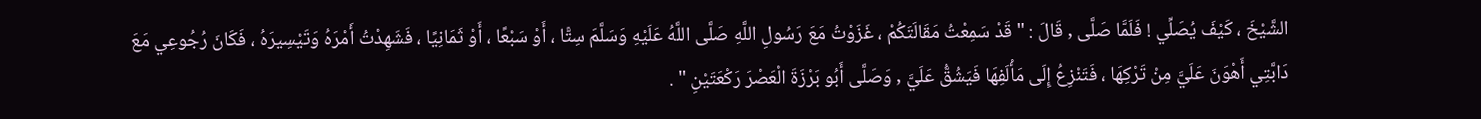الشَّيْخَ ، كَيْفَ يُصَلِّي ! فَلَمَّا صَلَّى , قَالَ : " قَدْ سَمِعْتُ مَقَالَتَكُمْ ، غَزَوْتُ مَعَ رَسُولِ اللَّهِ صَلَّى اللَّهُ عَلَيْهِ وَسَلَّمَ سِتًّا ، أَوْ سَبْعًا ، أَوْ ثَمَانِيًا ، فَشَهِدْتُ أَمْرَهُ وَتَيْسِيرَهُ ، فَكَانَ رُجُوعِي مَعَ دَابَّتِي أَهْوَنَ عَلَيَّ مِنْ تَرْكِهَا ، فَتَنْزِعُ إِلَى مَأْلَفِهَا فَيَشُقُّ عَلَيَّ , وَصَلَّى أَبُو بَرْزَةَ الْعَصْرَ رَكْعَتَيْنِ " .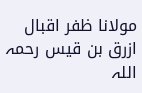مولانا ظفر اقبال
ازرق بن قیس رحمہ اللہ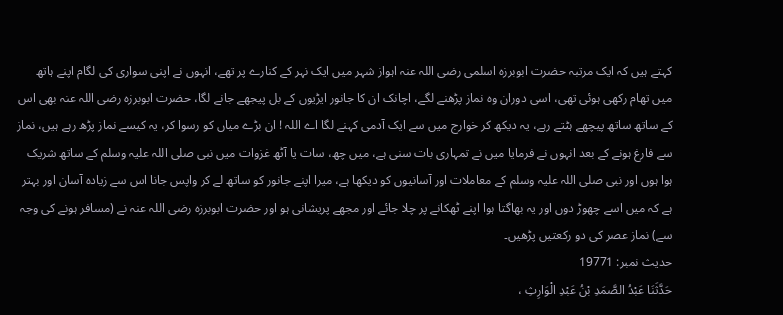کہتے ہیں کہ ایک مرتبہ حضرت ابوبرزہ اسلمی رضی اللہ عنہ اہواز شہر میں ایک نہر کے کنارے پر تھے، انہوں نے اپنی سواری کی لگام اپنے ہاتھ میں تھام رکھی ہوئی تھی، اسی دوران وہ نماز پڑھنے لگے، اچانک ان کا جانور ایڑیوں کے بل پیجھے جانے لگا، حضرت ابوبرزہ رضی اللہ عنہ بھی اس کے ساتھ ساتھ پیچھے ہٹتے رہے، یہ دیکھ کر خوارج میں سے ایک آدمی کہنے لگا اے اللہ ! ان بڑے میاں کو رسوا کر، یہ کیسے نماز پڑھ رہے ہیں، نماز سے فارغ ہونے کے بعد انہوں نے فرمایا میں نے تمہاری بات سنی ہے، میں چھ، سات یا آٹھ غزوات میں نبی صلی اللہ علیہ وسلم کے ساتھ شریک ہوا ہوں اور نبی صلی اللہ علیہ وسلم کے معاملات اور آسانیوں کو دیکھا ہے، میرا اپنے جانور کو ساتھ لے کر واپس جانا اس سے زیادہ آسان اور بہتر ہے کہ میں اسے چھوڑ دوں اور یہ بھاگتا ہوا اپنے ٹھکانے پر چلا جائے اور مجھے پریشانی ہو اور حضرت ابوبرزہ رضی اللہ عنہ نے (مسافر ہونے کی وجہ سے) نماز عصر کی دو رکعتیں پڑھیں۔
حدیث نمبر: 19771
حَدَّثَنَا عَبْدُ الصَّمَدِ بْنُ عَبْدِ الْوَارِثِ ،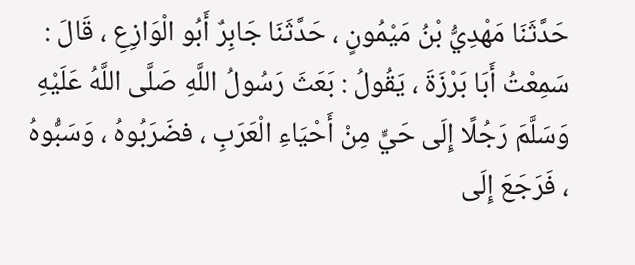حَدَّثَنَا مَهْدِيُّ بْنُ مَيْمُونٍ ، حَدَّثَنَا جَابِرٌ أَبُو الْوَازِعِ ، قَالَ : سَمِعْتُ أَبَا بَرْزَةَ ، يَقُولُ : بَعَثَ رَسُولُ اللَّهِ صَلَّى اللَّهُ عَلَيْهِ وَسَلَّمَ رَجُلًا إِلَى حَيٍّ مِنْ أَحْيَاءِ الْعَرَبِ ، فضَرَبُوهُ ، وَسَبُّوهُ ، فَرَجَعَ إِلَى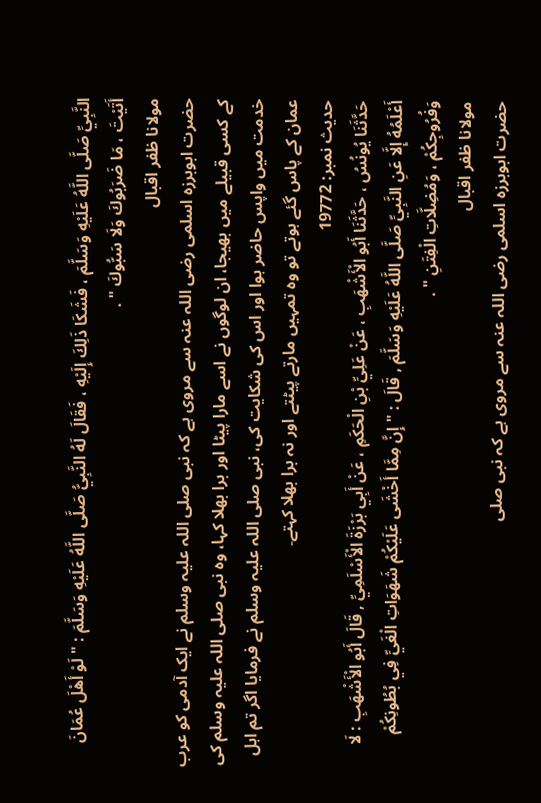النَّبِيِّ صَلَّى اللَّهُ عَلَيْهِ وَسَلَّمَ ، فَشَكَا ذَلِكَ إِلَيْهِ ، فَقَالَ لَهُ النَّبِيُّ صَلَّى اللَّهُ عَلَيْهِ وَسَلَّمَ : " لَوْ أَهْلَ عُمَانَ أَتَيْتَ ، مَا ضَرَبُوكَ وَلَا سَبُّوكَ " .
مولانا ظفر اقبال
حضرت ابوبرزہ اسلمی رضی اللہ عنہ سے مروی ہے کہ نبی صلی اللہ علیہ وسلم نے ایک آدمی کو عرب کے کسی قبیلے میں بھیجا، ان لوگوں نے اسے مارا پیٹا اور برا بھلا کہا، وہ نبی صلی اللہ علیہ وسلم کی خدمت میں واپس حاضر ہوا اور اس کی شکایت کی، نبی صلی اللہ علیہ وسلم نے فرمایا اگر تم اہل عمان کے پاس گئے ہوتے تو وہ تمہیں مارتے پیٹتے اور نہ برا بھلا کہتے۔
حدیث نمبر: 19772
حَدَّثَنَا يُونُسُ ، حَدَّثَنَا أَبُو الْأَشْهَبِ ، عَنْ عَلِيِّ بْنِ الْحَكَمِ ، عَنْ أَبِي بَرْزَةَ الْأَسْلَمِيِّ , قَالَ أَبُو الْأَشْهَبِ : لَا أَعْلَمُهُ إِلَّا عَنِ النَّبِيِّ صَلَّى اللَّهُ عَلَيْهِ وَسَلَّمَ , قَالَ : " إِنَّ مِمَّا أَخْشَى عَلَيْكُمْ شَهَوَاتِ الْغَيِّ فِي بُطُونِكُمْ وَفُرُوجِكُمْ ، وَمُضِلَّاتِ الْفِتَنِ " .
مولانا ظفر اقبال
حضرت ابوبرزہ اسلمی رضی اللہ عنہ سے مروی ہے کہ نبی صلی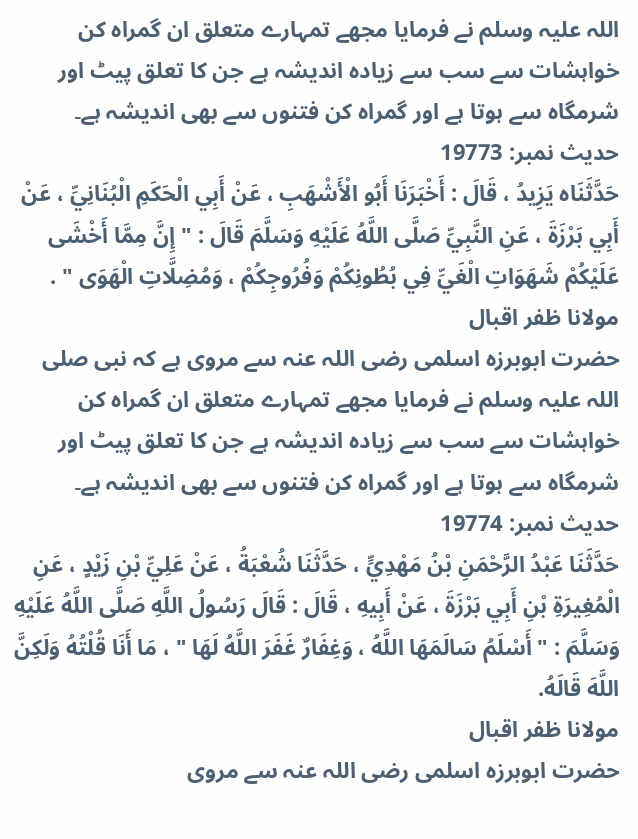اللہ علیہ وسلم نے فرمایا مجھے تمہارے متعلق ان گمراہ کن خواہشات سے سب سے زیادہ اندیشہ ہے جن کا تعلق پیٹ اور شرمگاہ سے ہوتا ہے اور گمراہ کن فتنوں سے بھی اندیشہ ہے۔
حدیث نمبر: 19773
حَدَّثَنَاه يَزِيدُ ، قَالَ : أَخْبَرَنَا أَبُو الْأَشْهَبِ ، عَنْ أَبِي الْحَكَمِ الْبُنَانِيِّ ، عَنْ أَبِي بَرْزَةَ ، عَنِ النَّبِيِّ صَلَّى اللَّهُ عَلَيْهِ وَسَلَّمَ قَالَ : " إِنَّ مِمَّا أَخْشَى عَلَيْكُمْ شَهَوَاتِ الْغَيِّ فِي بُطُونِكُمْ وَفُرُوجِكُمْ ، وَمُضِلَّاتِ الْهَوَى " .
مولانا ظفر اقبال
حضرت ابوبرزہ اسلمی رضی اللہ عنہ سے مروی ہے کہ نبی صلی اللہ علیہ وسلم نے فرمایا مجھے تمہارے متعلق ان گمراہ کن خواہشات سے سب سے زیادہ اندیشہ ہے جن کا تعلق پیٹ اور شرمگاہ سے ہوتا ہے اور گمراہ کن فتنوں سے بھی اندیشہ ہے۔
حدیث نمبر: 19774
حَدَّثَنَا عَبْدُ الرَّحْمَنِ بْنُ مَهْدِيٍّ ، حَدَّثَنَا شُعْبَةُ ، عَنْ عَلِيِّ بْنِ زَيْدٍ ، عَنِ الْمُغِيرَةِ بْنِ أَبِي بَرْزَةَ ، عَنْ أَبِيهِ ، قَالَ : قَالَ رَسُولُ اللَّهِ صَلَّى اللَّهُ عَلَيْهِ وَسَلَّمَ : " أَسْلَمُ سَالَمَهَا اللَّهُ ، وَغِفَارٌ غَفَرَ اللَّهُ لَهَا " ، مَا أَنَا قُلْتُهُ وَلَكِنَّ اللَّهَ قَالَهُ.
مولانا ظفر اقبال
حضرت ابوبرزہ اسلمی رضی اللہ عنہ سے مروی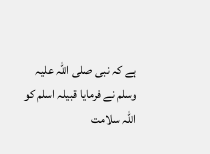ہے کہ نبی صلی اللہ علیہ وسلم نے فرمایا قبیلہ اسلم کو اللہ سلامت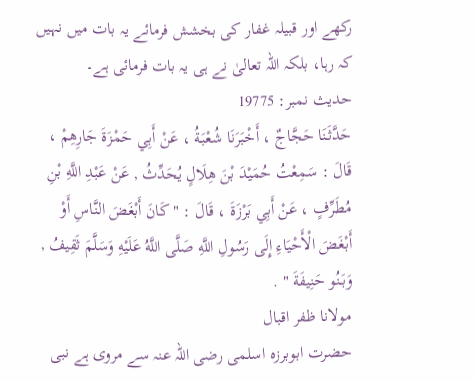رکھے اور قبیلہ غفار کی بخشش فرمائے یہ بات میں نہیں کہ رہا، بلکہ اللہ تعالیٰ نے ہی یہ بات فرمائی ہے۔
حدیث نمبر: 19775
حَدَّثَنَا حَجَّاجٌ ، أَخْبَرَنَا شُعْبَةُ ، عَنْ أَبِي حَمْزَةَ جَارِهِمْ ، قَالَ : سَمِعْتُ حُمَيْدَ بْنَ هِلَالٍ يُحَدِّثُ , عَنْ عَبْدِ اللَّهِ بْنِ مُطَرِّفٍ ، عَنْ أَبِي بَرْزَةَ ، قَالَ : " كَانَ أَبْغَضَ النَّاسِ أَوْ أَبْغَضَ الْأَحْيَاءِ إِلَى رَسُولِ اللَّهِ صَلَّى اللَّهُ عَلَيْهِ وَسَلَّمَ ثَقِيفُ , وَبَنُو حَنِيفَةَ " .
مولانا ظفر اقبال
حضرت ابوبرزہ اسلمی رضی اللہ عنہ سے مروی ہے نبی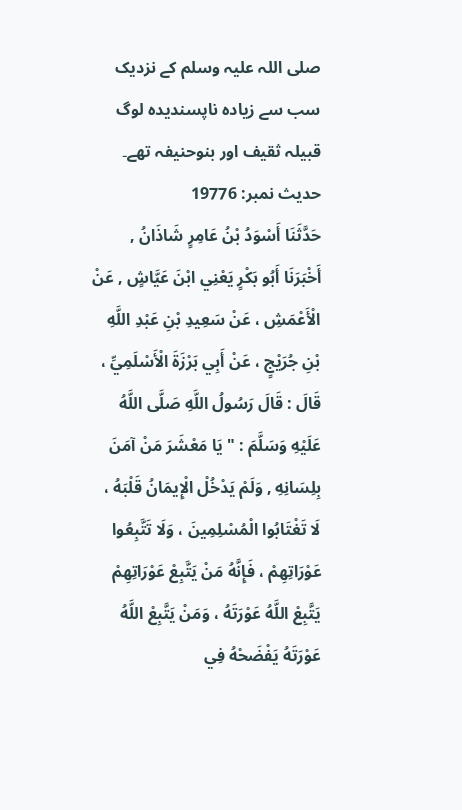صلی اللہ علیہ وسلم کے نزدیک سب سے زیادہ ناپسندیدہ لوگ قبیلہ ثقیف اور بنوحنیفہ تھے۔
حدیث نمبر: 19776
حَدَّثَنَا أَسْوَدُ بْنُ عَامِرٍ شَاذَانُ , أَخْبَرَنَا أَبُو بَكْرٍ يَعْنِي ابْنَ عَيَّاشٍ , عَنْ الْأَعْمَشِ ، عَنْ سَعِيدِ بْنِ عَبْدِ اللَّهِ بْنِ جُرَيْجٍ ، عَنْ أَبِي بَرْزَةَ الْأَسْلَمِيِّ ، قَالَ : قَالَ رَسُولُ اللَّهِ صَلَّى اللَّهُ عَلَيْهِ وَسَلَّمَ : " يَا مَعْشَرَ مَنْ آمَنَ بِلِسَانِهِ , وَلَمْ يَدْخُلْ الْإِيمَانُ قَلْبَهُ ، لَا تَغْتَابُوا الْمُسْلِمِينَ ، وَلَا تَتَّبِعُوا عَوْرَاتِهِمْ ، فَإِنَّهُ مَنْ يَتَّبِعْ عَوْرَاتِهِمْ يَتَّبِعْ اللَّهُ عَوْرَتَهُ ، وَمَنْ يَتَّبِعْ اللَّهُ عَوْرَتَهُ يَفْضَحْهُ فِي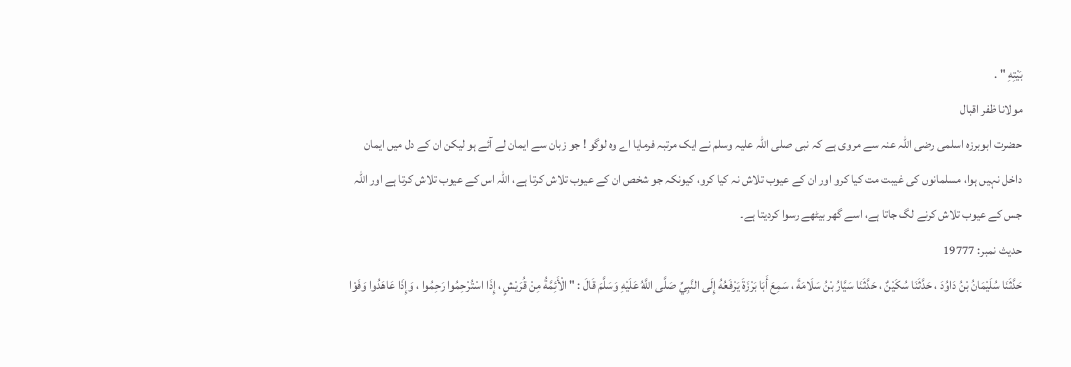بَيْتِهِ " .
مولانا ظفر اقبال
حضرت ابوبرزہ اسلمی رضی اللہ عنہ سے مروی ہے کہ نبی صلی اللہ علیہ وسلم نے ایک مرتبہ فرمایا اے وہ لوگو ! جو زبان سے ایمان لے آئے ہو لیکن ان کے دل میں ایمان داخل نہیں ہوا، مسلمانوں کی غیبت مت کیا کرو اور ان کے عیوب تلاش نہ کیا کرو، کیونکہ جو شخص ان کے عیوب تلاش کرتا ہے، اللہ اس کے عیوب تلاش کرتا ہے اور اللہ جس کے عیوب تلاش کرنے لگ جاتا ہے، اسے گھر بیٹھے رسوا کردیتا ہے۔
حدیث نمبر: 19777
حَدَّثَنَا سُلَيْمَانُ بْنُ دَاوُدَ ، حَدَّثَنَا سُكَيْنٌ ، حَدَّثَنَا سَيَّارُ بْنُ سَلَامَةَ ، سَمِعَ أَبَا بَرْزَةَ يَرْفَعُهُ إِلَى النَّبِيِّ صَلَّى اللَّهُ عَلَيْهِ وَسَلَّمَ قَالَ : " الْأَئِمَّةُ مِنْ قُرَيْشٍ ، إِذَا اسْتُرْحِمُوا رَحِمُوا ، وَإِذَا عَاهَدُوا وَفَوْا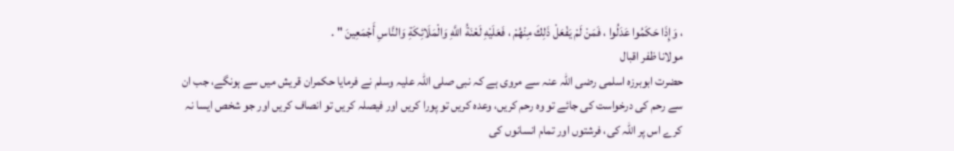، وَإِذَا حَكَمُوا عَدَلُوا ، فَمَنْ لَمْ يَفْعَلْ ذَلِكَ مِنْهُمْ ، فَعَلَيْهِ لَعْنَةُ اللَّهِ وَالْمَلَائِكَةِ وَالنَّاسِ أَجْمَعِينَ " .
مولانا ظفر اقبال
حضرت ابوبرزہ اسلمی رضی اللہ عنہ سے مروی ہے کہ نبی صلی اللہ علیہ وسلم نے فرمایا حکمران قریش میں سے ہونگے، جب ان سے رحم کی درخواست کی جائے تو وہ رحم کریں، وعدہ کریں تو پورا کریں اور فیصلہ کریں تو انصاف کریں اور جو شخص ایسا نہ کرے اس پر اللہ کی، فرشتوں اور تمام انسانوں کی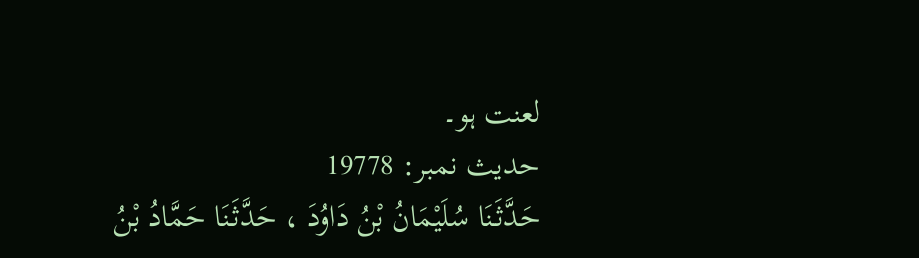لعنت ہو۔
حدیث نمبر: 19778
حَدَّثَنَا سُلَيْمَانُ بْنُ دَاوُدَ ، حَدَّثَنَا حَمَّادُ بْنُ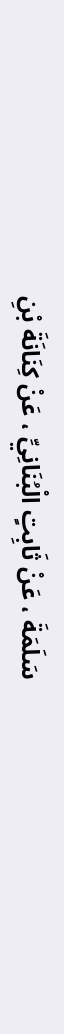سَلَمَةَ ، عَنْ ثَابِتٍ الْبُنَانِيِّ ، عَنْ كِنَانَةَ بْنِ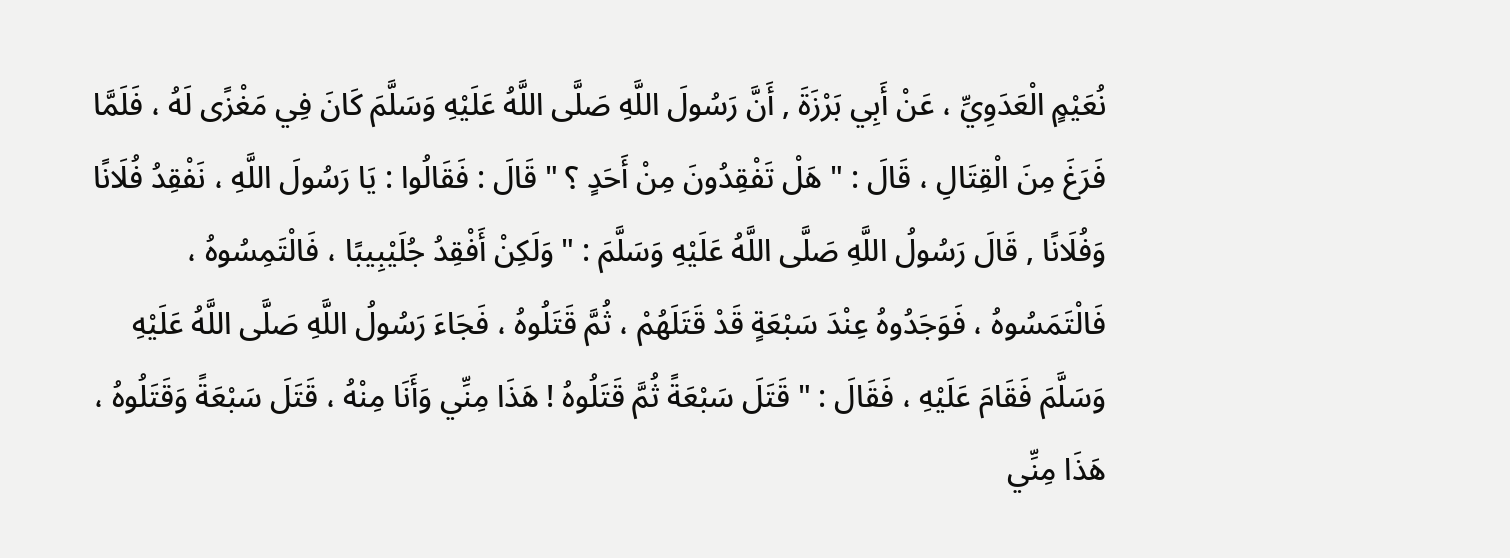نُعَيْمٍ الْعَدَوِيِّ ، عَنْ أَبِي بَرْزَةَ , أَنَّ رَسُولَ اللَّهِ صَلَّى اللَّهُ عَلَيْهِ وَسَلَّمَ كَانَ فِي مَغْزًى لَهُ ، فَلَمَّا فَرَغَ مِنَ الْقِتَالِ ، قَالَ : " هَلْ تَفْقِدُونَ مِنْ أَحَدٍ ؟ " قَالَ : فَقَالُوا : يَا رَسُولَ اللَّهِ ، نَفْقِدُ فُلَانًا وَفُلَانًا , قَالَ رَسُولُ اللَّهِ صَلَّى اللَّهُ عَلَيْهِ وَسَلَّمَ : " وَلَكِنْ أَفْقِدُ جُلَيْبِيبًا ، فَالْتَمِسُوهُ ، فَالْتَمَسُوهُ ، فَوَجَدُوهُ عِنْدَ سَبْعَةٍ قَدْ قَتَلَهُمْ ، ثُمَّ قَتَلُوهُ ، فَجَاءَ رَسُولُ اللَّهِ صَلَّى اللَّهُ عَلَيْهِ وَسَلَّمَ فَقَامَ عَلَيْهِ ، فَقَالَ : " قَتَلَ سَبْعَةً ثُمَّ قَتَلُوهُ ! هَذَا مِنِّي وَأَنَا مِنْهُ ، قَتَلَ سَبْعَةً وَقَتَلُوهُ ، هَذَا مِنِّي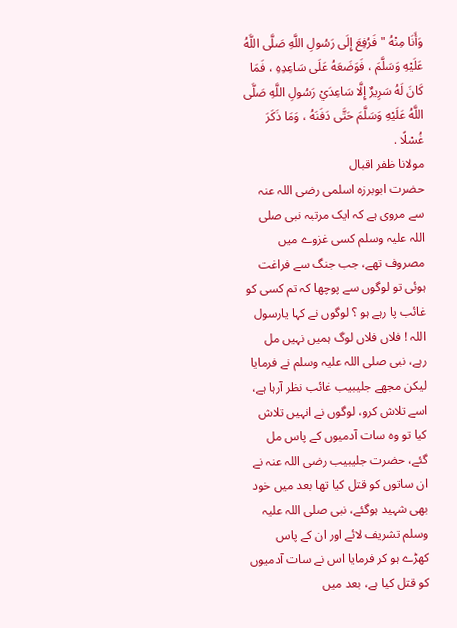وَأَنَا مِنْهُ " فَرُفِعَ إِلَى رَسُولِ اللَّهِ صَلَّى اللَّهُ عَلَيْهِ وَسَلَّمَ ، فَوَضَعَهُ عَلَى سَاعِدِهِ ، فَمَا كَانَ لَهُ سَرِيرٌ إِلَّا سَاعِدَيْ رَسُولِ اللَّهِ صَلَّى اللَّهُ عَلَيْهِ وَسَلَّمَ حَتَّى دَفَنَهُ ، وَمَا ذَكَرَ غُسْلًا .
مولانا ظفر اقبال
حضرت ابوبرزہ اسلمی رضی اللہ عنہ سے مروی ہے کہ ایک مرتبہ نبی صلی اللہ علیہ وسلم کسی غزوے میں مصروف تھے، جب جنگ سے فراغت ہوئی تو لوگوں سے پوچھا کہ تم کسی کو غائب پا رہے ہو ؟ لوگوں نے کہا یارسول اللہ ! فلاں فلاں لوگ ہمیں نہیں مل رہے، نبی صلی اللہ علیہ وسلم نے فرمایا لیکن مجھے جلیبیب غائب نظر آرہا ہے، اسے تلاش کرو، لوگوں نے انہیں تلاش کیا تو وہ سات آدمیوں کے پاس مل گئے، حضرت جلیبیب رضی اللہ عنہ نے ان ساتوں کو قتل کیا تھا بعد میں خود بھی شہید ہوگئے، نبی صلی اللہ علیہ وسلم تشریف لائے اور ان کے پاس کھڑے ہو کر فرمایا اس نے سات آدمیوں کو قتل کیا ہے، بعد میں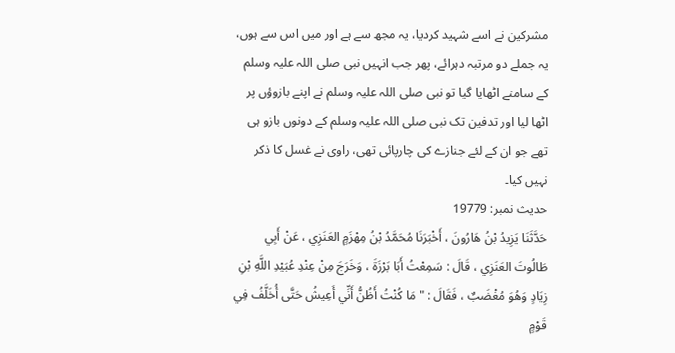مشرکین نے اسے شہید کردیا، یہ مجھ سے ہے اور میں اس سے ہوں، یہ جملے دو مرتبہ دہرائے، پھر جب انہیں نبی صلی اللہ علیہ وسلم کے سامنے اٹھایا گیا تو نبی صلی اللہ علیہ وسلم نے اپنے بازوؤں پر اٹھا لیا اور تدفین تک نبی صلی اللہ علیہ وسلم کے دونوں بازو ہی تھے جو ان کے لئے جنازے کی چارپائی تھی، راوی نے غسل کا ذکر نہیں کیا۔
حدیث نمبر: 19779
حَدَّثَنَا يَزِيدُ بْنُ هَارُونَ ، أَخْبَرَنَا مُحَمَّدُ بْنُ مِهْزَمٍ العَنَزِي ، عَنْ أَبِي طَالُوتَ العَنَزِي ، قَالَ : سَمِعْتُ أَبَا بَرْزَةَ ، وَخَرَجَ مِنْ عِنْدِ عُبَيْدِ اللَّهِ بْنِ زِيَادٍ وَهُوَ مُغْضَبٌ ، فَقَالَ : " مَا كُنْتُ أَظُنُّ أَنِّي أَعِيشُ حَتَّى أُخَلَّفُ فِي قَوْمٍ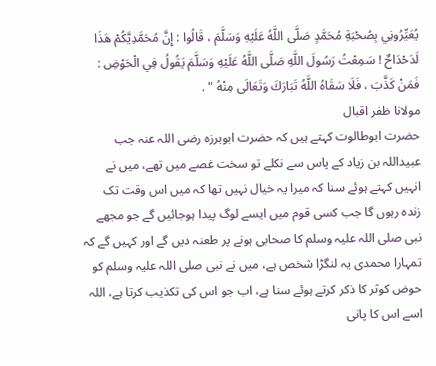يُعَيِّرُونِي بِصُحْبَةِ مُحَمَّدٍ صَلَّى اللَّهُ عَلَيْهِ وَسَلَّمَ ، قَالُوا : إِنَّ مُحَمَّدِيَّكُمْ هَذَا لَدَحْدَاحٌ ! سَمِعْتُ رَسُولَ اللَّهِ صَلَّى اللَّهُ عَلَيْهِ وَسَلَّمَ يَقُولُ فِي الْحَوْضِ : فَمَنْ كَذَّبَ ، فَلَا سَقَاهُ اللَّهُ تَبَارَكَ وَتَعَالَى مِنْهُ " .
مولانا ظفر اقبال
حضرت ابوطالوت کہتے ہیں کہ حضرت ابوبرزہ رضی اللہ عنہ جب عبیداللہ بن زیاد کے پاس سے نکلے تو سخت غصے میں تھے، میں نے انہیں کہتے ہوئے سنا کہ میرا یہ خیال نہیں تھا کہ میں اس وقت تک زندہ رہوں گا جب کسی قوم میں ایسے لوگ پیدا ہوجائیں گے جو مجھے نبی صلی اللہ علیہ وسلم کا صحابی ہونے پر طعنہ دیں گے اور کہیں گے کہ تمہارا محمدی یہ لنگڑا شخص ہے، میں نے نبی صلی اللہ علیہ وسلم کو حوض کوثر کا ذکر کرتے ہوئے سنا ہے، اب جو اس کی تکذیب کرتا ہے، اللہ اسے اس کا پانی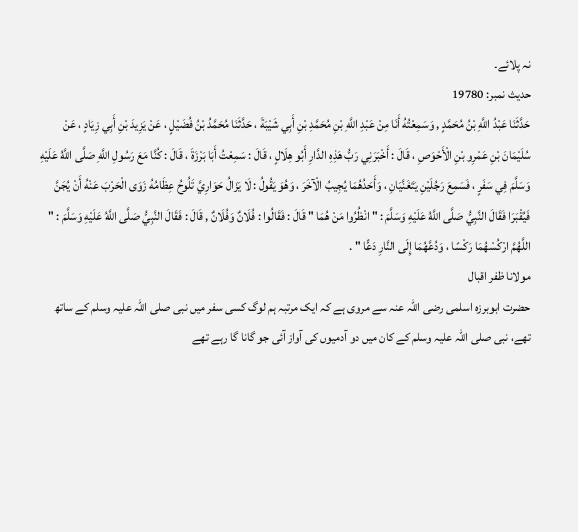نہ پلائے۔
حدیث نمبر: 19780
حَدَّثَنَا عَبْدُ اللَّهِ بْنُ مُحَمَّدٍ , وَسَمِعْتُهُ أَنَا مِنْ عَبْدِ اللَّهِ بْنِ مُحَمَّدِ بْنِ أَبِي شَيْبَةَ ، حَدَّثَنَا مُحَمَّدُ بْنُ فُضَيْلٍ ، عَنْ يَزِيدَ بْنِ أَبِي زِيَادٍ ، عَنْ سُلَيْمَانَ بْنِ عَمْرِو بْنِ الْأَحْوَصِ ، قَالَ : أَخْبَرَنِي رَبُّ هَذِهِ الدَّارِ أَبُو هِلَالٍ ، قَالَ : سَمِعْتُ أَبَا بَرْزَةَ ، قَالَ : كُنَّا مَعَ رَسُولِ اللَّهِ صَلَّى اللَّهُ عَلَيْهِ وَسَلَّمَ فِي سَفَرٍ ، فَسَمِعَ رَجُلَيْنِ يَتَغَنَّيَانِ ، وَأَحَدُهُمَا يُجِيبُ الْآخَرَ ، وَهُوَ يَقُولُ : لَا يَزَالُ حَوَارِيَّ تَلُوحُ عِظَامُهُ زَوَى الْحَرْبَ عَنْهُ أَنْ يُجَنَّ فَيُقْبَرَا فَقَالَ النَّبِيُّ صَلَّى اللَّهُ عَلَيْهِ وَسَلَّمَ : " انْظُرُوا مَنْ هُمَا " قَالَ : فَقَالُوا : فُلَانٌ وَفُلَانٌ , قَالَ : فَقَالَ النَّبِيُّ صَلَّى اللَّهُ عَلَيْهِ وَسَلَّمَ : " اللَّهُمَّ ارْكُسْهُمَا رَكْسًا ، وَدُعَّهُمَا إِلَى النَّارِ دَعًّا " .
مولانا ظفر اقبال
حضرت ابوبرزہ اسلمی رضی اللہ عنہ سے مروی ہے کہ ایک مرتبہ ہم لوگ کسی سفر میں نبی صلی اللہ علیہ وسلم کے ساتھ تھے، نبی صلی اللہ علیہ وسلم کے کان میں دو آدمیوں کی آواز آئی جو گانا گا رہے تھے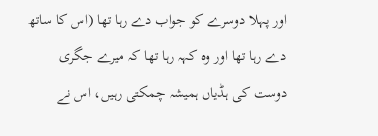اور پہلا دوسرے کو جواب دے رہا تھا (اس کا ساتھ دے رہا تھا اور وہ کہہ رہا تھا کہ میرے جگری دوست کی ہڈیاں ہمیشہ چمکتی رہیں، اس نے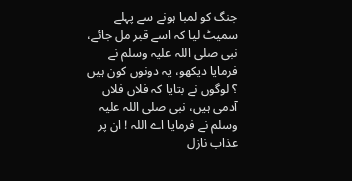جنگ کو لمبا ہونے سے پہلے سمیٹ لیا کہ اسے قبر مل جائے، نبی صلی اللہ علیہ وسلم نے فرمایا دیکھو، یہ دونوں کون ہیں ؟ لوگوں نے بتایا کہ فلاں فلاں آدمی ہیں، نبی صلی اللہ علیہ وسلم نے فرمایا اے اللہ ! ان پر عذاب نازل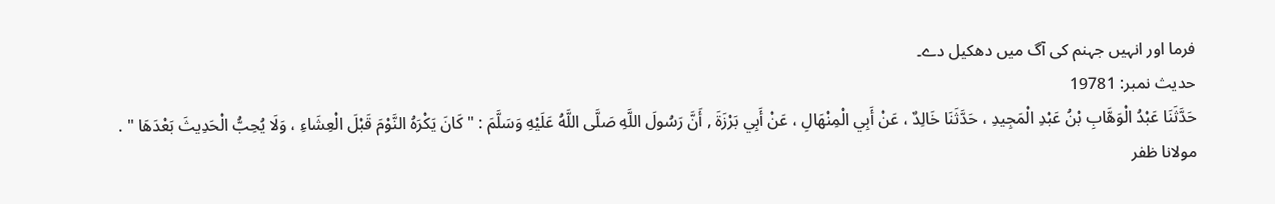فرما اور انہیں جہنم کی آگ میں دھکیل دے۔
حدیث نمبر: 19781
حَدَّثَنَا عَبْدُ الْوَهَّابِ بْنُ عَبْدِ الْمَجِيدِ ، حَدَّثَنَا خَالِدٌ ، عَنْ أَبِي الْمِنْهَالِ ، عَنْ أَبِي بَرْزَةَ , أَنَّ رَسُولَ اللَّهِ صَلَّى اللَّهُ عَلَيْهِ وَسَلَّمَ : " كَانَ يَكْرَهُ النَّوْمَ قَبْلَ الْعِشَاءِ ، وَلَا يُحِبُّ الْحَدِيثَ بَعْدَهَا " .
مولانا ظفر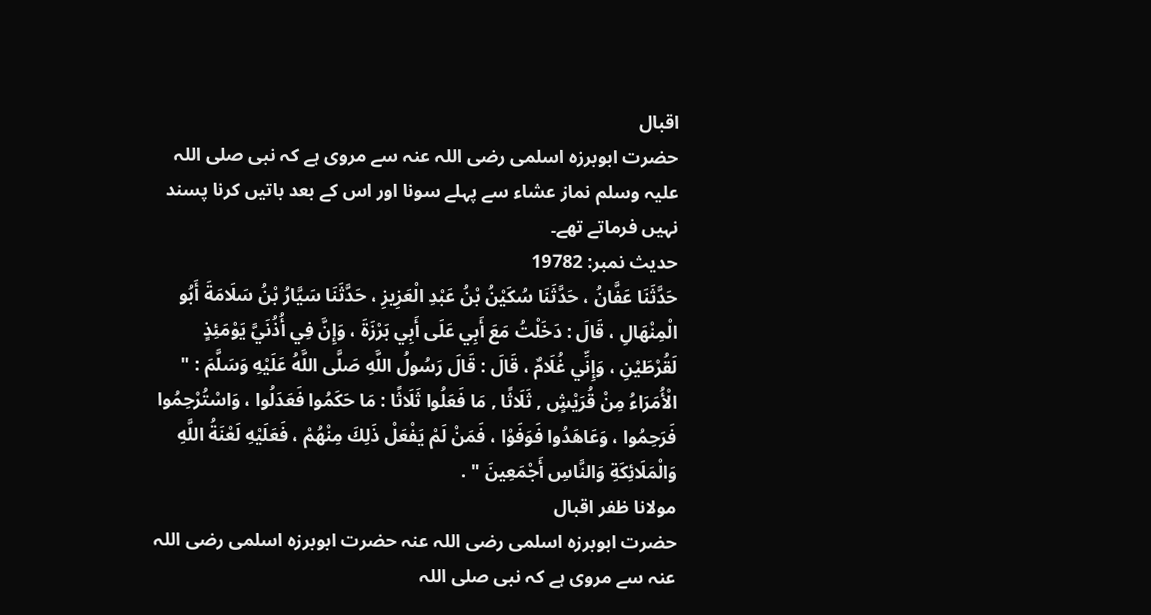اقبال
حضرت ابوبرزہ اسلمی رضی اللہ عنہ سے مروی ہے کہ نبی صلی اللہ علیہ وسلم نماز عشاء سے پہلے سونا اور اس کے بعد باتیں کرنا پسند نہیں فرماتے تھے۔
حدیث نمبر: 19782
حَدَّثَنَا عَفَّانُ ، حَدَّثَنَا سُكَيْنُ بْنُ عَبْدِ الْعَزِيزِ ، حَدَّثَنَا سَيَّارُ بْنُ سَلَامَةَ أَبُو الْمِنْهَالِ ، قَالَ : دَخَلْتُ مَعَ أَبِي عَلَى أَبِي بَرْزَةَ ، وَإِنَّ فِي أُذُنَيَّ يَوْمَئِذٍ لَقُرْطَيْنِ ، وَإِنِّي غُلَامٌ ، قَالَ : قَالَ رَسُولُ اللَّهِ صَلَّى اللَّهُ عَلَيْهِ وَسَلَّمَ : " الْأُمَرَاءُ مِنْ قُرَيْشٍ , ثَلَاثًا , مَا فَعَلُوا ثَلَاثًا : مَا حَكَمُوا فَعَدَلُوا ، وَاسْتُرْحِمُوا فَرَحِمُوا ، وَعَاهَدُوا فَوَفَوْا ، فَمَنْ لَمْ يَفْعَلْ ذَلِكَ مِنْهُمْ ، فَعَلَيْهِ لَعْنَةُ اللَّهِ وَالْمَلَائِكَةِ وَالنَّاسِ أَجْمَعِينَ " .
مولانا ظفر اقبال
حضرت ابوبرزہ اسلمی رضی اللہ عنہ حضرت ابوبرزہ اسلمی رضی اللہ عنہ سے مروی ہے کہ نبی صلی اللہ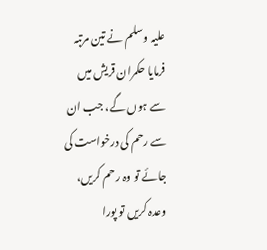علیہ وسلم نے تین مرتبہ فرمایا حکمران قریش میں سے ہوں گے، جب ان سے رحم کی درخواست کی جائے تو وہ رحم کریں، وعدہ کریں تو پورا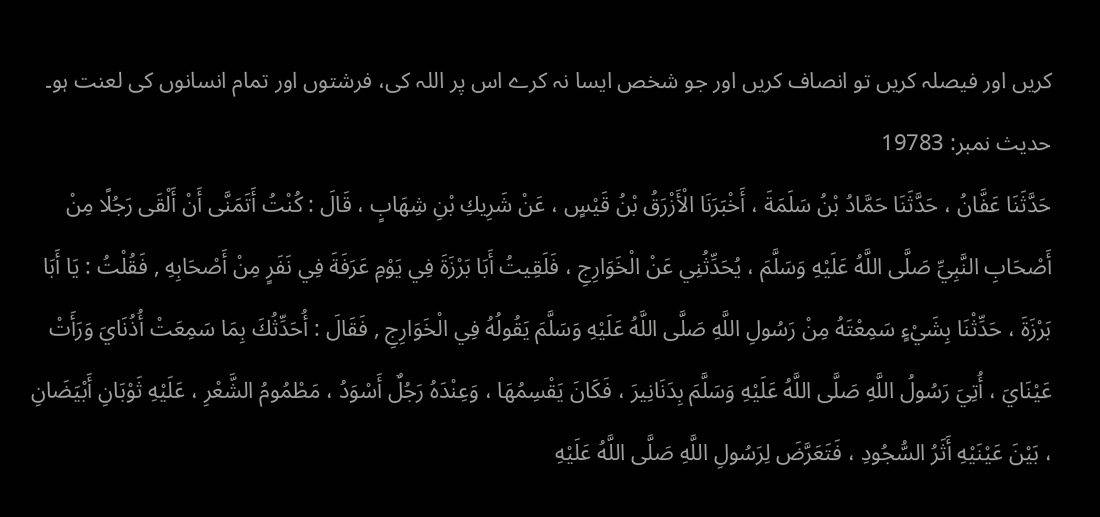کریں اور فیصلہ کریں تو انصاف کریں اور جو شخص ایسا نہ کرے اس پر اللہ کی، فرشتوں اور تمام انسانوں کی لعنت ہو۔
حدیث نمبر: 19783
حَدَّثَنَا عَفَّانُ ، حَدَّثَنَا حَمَّادُ بْنُ سَلَمَةَ ، أَخْبَرَنَا الْأَزْرَقُ بْنُ قَيْسٍ ، عَنْ شَرِيكِ بْنِ شِهَابٍ ، قَالَ : كُنْتُ أَتَمَنَّى أَنْ أَلْقَى رَجُلًا مِنْ أَصْحَابِ النَّبِيِّ صَلَّى اللَّهُ عَلَيْهِ وَسَلَّمَ ، يُحَدِّثُنِي عَنْ الْخَوَارِجِ ، فَلَقِيتُ أَبَا بَرْزَةَ فِي يَوْمِ عَرَفَةَ فِي نَفَرٍ مِنْ أَصْحَابِهِ , فَقُلْتُ : يَا أَبَا بَرْزَةَ ، حَدِّثْنَا بِشَيْءٍ سَمِعْتَهُ مِنْ رَسُولِ اللَّهِ صَلَّى اللَّهُ عَلَيْهِ وَسَلَّمَ يَقُولُهُ فِي الْخَوَارِجِ , فَقَالَ : أُحَدِّثُكَ بِمَا سَمِعَتْ أُذُنَايَ وَرَأَتْ عَيْنَايَ ، أُتِيَ رَسُولُ اللَّهِ صَلَّى اللَّهُ عَلَيْهِ وَسَلَّمَ بِدَنَانِيرَ ، فَكَانَ يَقْسِمُهَا ، وَعِنْدَهُ رَجُلٌ أَسْوَدُ ، مَطْمُومُ الشَّعْرِ ، عَلَيْهِ ثَوْبَانِ أَبْيَضَانِ ، بَيْنَ عَيْنَيْهِ أَثَرُ السُّجُودِ ، فَتَعَرَّضَ لِرَسُولِ اللَّهِ صَلَّى اللَّهُ عَلَيْهِ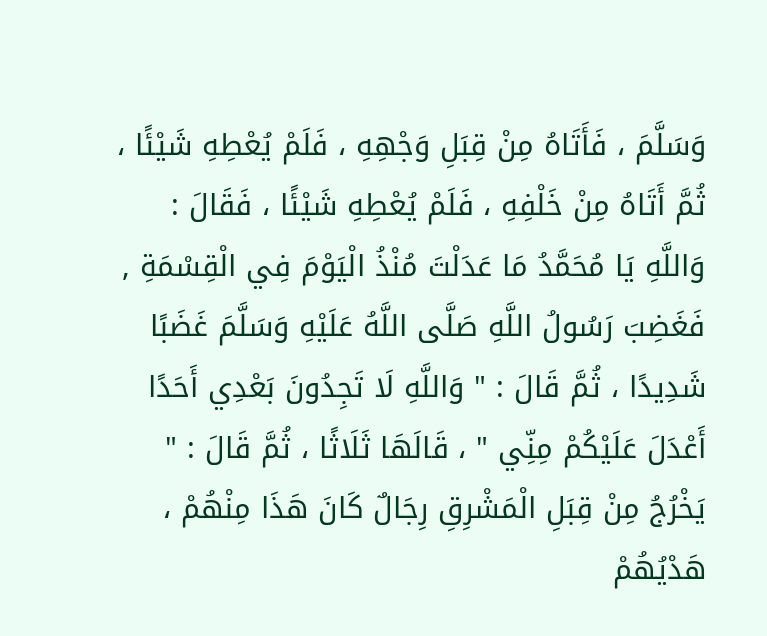وَسَلَّمَ ، فَأَتَاهُ مِنْ قِبَلِ وَجْهِهِ ، فَلَمْ يُعْطِهِ شَيْئًا ، ثُمَّ أَتَاهُ مِنْ خَلْفِهِ ، فَلَمْ يُعْطِهِ شَيْئًا ، فَقَالَ : وَاللَّهِ يَا مُحَمَّدُ مَا عَدَلْتَ مُنْذُ الْيَوْمَ فِي الْقِسْمَةِ , فَغَضِبَ رَسُولُ اللَّهِ صَلَّى اللَّهُ عَلَيْهِ وَسَلَّمَ غَضَبًا شَدِيدًا ، ثُمَّ قَالَ : " وَاللَّهِ لَا تَجِدُونَ بَعْدِي أَحَدًا أَعْدَلَ عَلَيْكُمْ مِنِّي " ، قَالَهَا ثَلَاثًا ، ثُمَّ قَالَ : " يَخْرُجُ مِنْ قِبَلِ الْمَشْرِقِ رِجَالٌ كَانَ هَذَا مِنْهُمْ ، هَدْيُهُمْ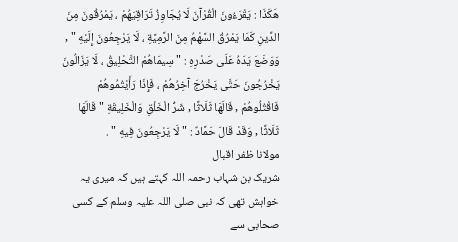هَكَذَا : يَقْرَءُونَ الْقُرْآنَ لَا يُجَاوِزُ تَرَاقِيَهُمْ ، يَمْرُقُونَ مِنَ الدِّينِ كَمَا يَمْرُقُ السَّهْمُ مِنَ الرَّمِيَّةِ ، لَا يَرْجِعُونَ إِلَيْهِ " , وَوَضَعَ يَدَهُ عَلَى صَدْرِهِ : " سِيمَاهُمْ التَّحْلِيقُ ، لَا يَزَالُونَ يَخْرُجُونَ حَتَّى يَخْرُجَ آخِرُهُمْ ، فَإِذَا رَأَيْتُمُوهُمْ فَاقْتُلُوهُمْ , قَالَهَا ثَلَاثًا , شَرُّ الْخَلْقِ وَالْخَلِيقَةِ " قَالَهَا ثَلَاثًا , وَقَدْ قَالَ حَمَّادٌ : " لَا يَرْجِعُونَ فِيهِ " .
مولانا ظفر اقبال
شریک بن شہاب رحمہ اللہ کہتے ہیں کہ میری یہ خواہش تھی کہ نبی صلی اللہ علیہ وسلم کے کسی صحابی سے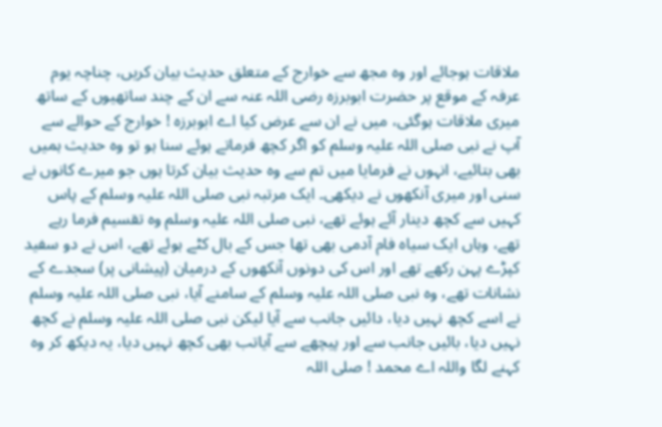ملاقات ہوجائے اور وہ مجھ سے خوارج کے متعلق حدیث بیان کریں، چناچہ یوم عرفہ کے موقع پر حضرت ابوبرزہ رضی اللہ عنہ سے ان کے چند ساتھیوں کے ساتھ میری ملاقات ہوگئی، میں نے ان سے عرض کیا اے ابوبرزہ ! خوارج کے حوالے سے آپ نے نبی صلی اللہ علیہ وسلم کو اگر کچھ فرماتے ہوئے سنا ہو تو وہ حدیث ہمیں بھی بتائیے، انہوں نے فرمایا میں تم سے وہ حدیث بیان کرتا ہوں جو میرے کانوں نے سنی اور میری آنکھوں نے دیکھی۔ ایک مرتبہ نبی صلی اللہ علیہ وسلم کے پاس کہیں سے کچھ دینار آئے ہوئے تھے، نبی صلی اللہ علیہ وسلم وہ تقسیم فرما رہے تھے، وہاں ایک سیاہ فام آدمی بھی تھا جس کے بال کٹے ہوئے تھے، اس نے دو سفید کپڑے پہن رکھے تھے اور اس کی دونوں آنکھوں کے درمیان (پیشانی پر) سجدے کے نشانات تھے، وہ نبی صلی اللہ علیہ وسلم کے سامنے آیا، نبی صلی اللہ علیہ وسلم نے اسے کچھ نہیں دیا، دائیں جانب سے آیا لیکن نبی صلی اللہ علیہ وسلم نے کچھ نہیں دیا، بائیں جانب سے اور پیچھے سے آیاتب بھی کچھ نہیں دیا، یہ دیکھ کر وہ کہنے لگا واللہ اے محمد ! صلی اللہ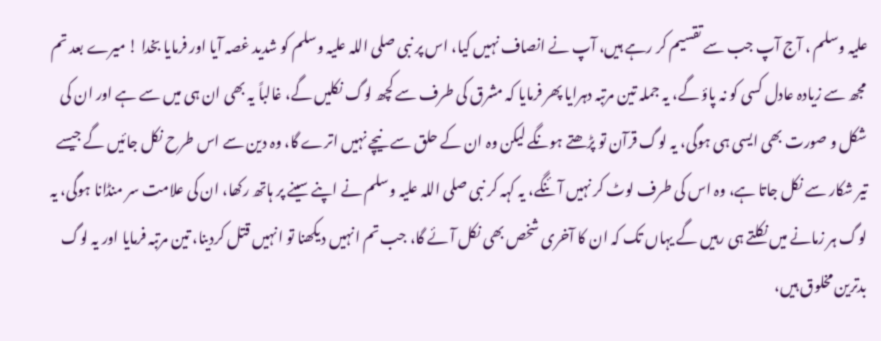علیہ وسلم ، آج آپ جب سے تقسیم کر رہے ہیں، آپ نے انصاف نہیں کیا، اس پر نبی صلی اللہ علیہ وسلم کو شدید غصہ آیا اور فرمایا بخدا ! میرے بعد تم مجھ سے زیادہ عادل کسی کو نہ پاؤ گے، یہ جملہ تین مرتبہ دہرایا پھر فرمایا کہ مشرق کی طرف سے کچھ لوگ نکلیں گے، غالباً یہ بھی ان ہی میں سے ہے اور ان کی شکل و صورت بھی ایسی ہی ہوگی، یہ لوگ قرآن تو پڑھتے ہونگے لیکن وہ ان کے حلق سے نیچے نہیں اترے گا، وہ دین سے اس طرح نکل جائیں گے جیسے تیر شکار سے نکل جاتا ہے، وہ اس کی طرف لوٹ کر نہیں آئنگے، یہ کہہ کر نبی صلی اللہ علیہ وسلم نے اپنے سینے پر ہاتھ رکھا، ان کی علامت سر منڈانا ہوگی، یہ لوگ ہر زمانے میں نکلتے ہی رہیں گے یہاں تک کہ ان کا آخری شخص بھی نکل آئے گا، جب تم انہیں دیکھنا تو انہیں قتل کردینا، تین مرتبہ فرمایا اور یہ لوگ بدترین مخلوق ہیں،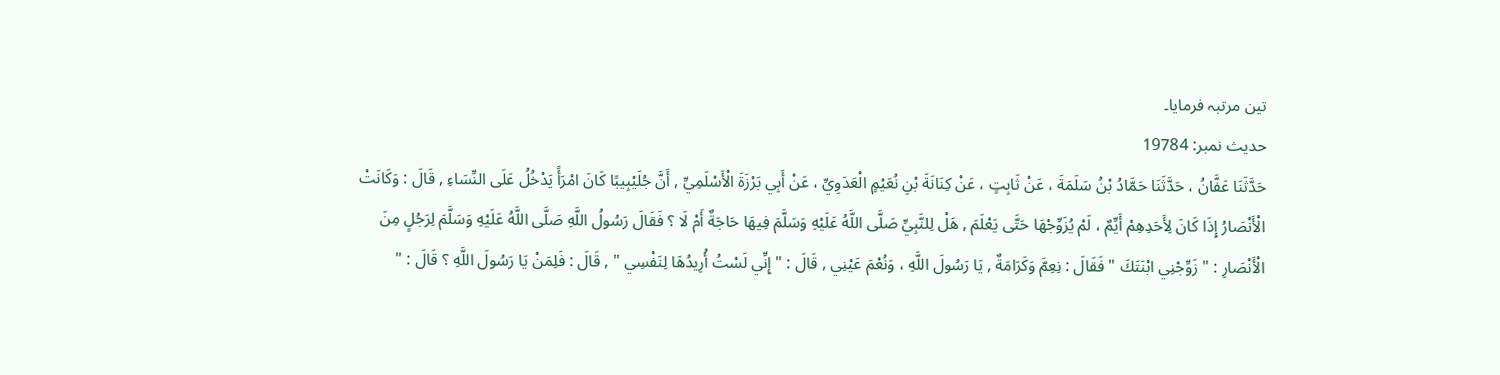تین مرتبہ فرمایا۔
حدیث نمبر: 19784
حَدَّثَنَا عَفَّانُ ، حَدَّثَنَا حَمَّادُ بْنُ سَلَمَةَ ، عَنْ ثَابِتٍ ، عَنْ كِنَانَةَ بْنِ نُعَيْمٍ الْعَدَوِيِّ ، عَنْ أَبِي بَرْزَةَ الْأَسْلَمِيِّ , أَنَّ جُلَيْبِيبًا كَانَ امْرَأً يَدْخُلُ عَلَى النِّسَاءِ , قَالَ : وَكَانَتْ الْأَنْصَارُ إِذَا كَانَ لِأَحَدِهِمْ أَيِّمٌ ، لَمْ يُزَوِّجْهَا حَتَّى يَعْلَمَ , هَلْ لِلنَّبِيِّ صَلَّى اللَّهُ عَلَيْهِ وَسَلَّمَ فِيهَا حَاجَةٌ أَمْ لَا ؟ فَقَالَ رَسُولُ اللَّهِ صَلَّى اللَّهُ عَلَيْهِ وَسَلَّمَ لِرَجُلٍ مِنَ الْأَنْصَارِ : " زَوِّجْنِي ابْنَتَكَ " فَقَالَ : نِعِمَّ وَكَرَامَةٌ , يَا رَسُولَ اللَّهِ ، وَنُعْمَ عَيْنِي , قَالَ : " إِنِّي لَسْتُ أُرِيدُهَا لِنَفْسِي " , قَالَ : فَلِمَنْ يَا رَسُولَ اللَّهِ ؟ قَالَ : "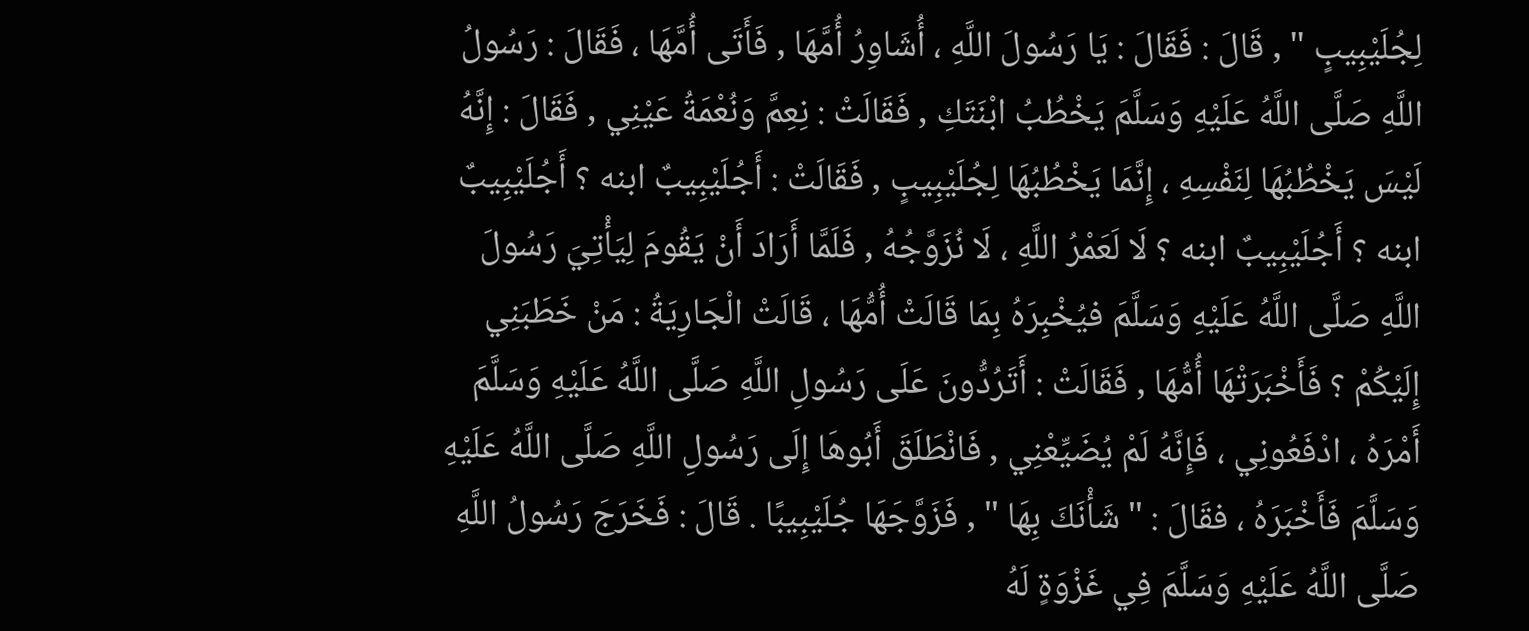لِجُلَيْبِيبٍ " , قَالَ : فَقَالَ : يَا رَسُولَ اللَّهِ ، أُشَاوِرُ أُمَّهَا , فَأَتَى أُمَّهَا ، فَقَالَ : رَسُولُ اللَّهِ صَلَّى اللَّهُ عَلَيْهِ وَسَلَّمَ يَخْطُبُ ابْنَتَكِ , فَقَالَتْ : نِعِمَّ وَنُعْمَةُ عَيْنِي , فَقَالَ : إِنَّهُ لَيْسَ يَخْطُبُهَا لِنَفْسِهِ ، إِنَّمَا يَخْطُبُهَا لِجُلَيْبِيبٍ , فَقَالَتْ : أَجُلَيْبِيبٌ ابنه ؟ أَجُلَيْبِيبٌ ابنه ؟ أَجُلَيْبِيبٌ ابنه ؟ لَا لَعَمْرُ اللَّهِ ، لَا نُزَوَّجُهُ , فَلَمَّا أَرَادَ أَنْ يَقُومَ لِيَأْتِيَ رَسُولَ اللَّهِ صَلَّى اللَّهُ عَلَيْهِ وَسَلَّمَ فيُخْبِرَهُ بِمَا قَالَتْ أُمُّهَا ، قَالَتْ الْجَارِيَةُ : مَنْ خَطَبَنِي إِلَيْكُمْ ؟ فَأَخْبَرَتْهَا أُمُّهَا , فَقَالَتْ : أَتَرُدُّونَ عَلَى رَسُولِ اللَّهِ صَلَّى اللَّهُ عَلَيْهِ وَسَلَّمَ أَمْرَهُ ، ادْفَعُونِي ، فَإِنَّهُ لَمْ يُضَيِّعْنِي , فَانْطَلَقَ أَبُوهَا إِلَى رَسُولِ اللَّهِ صَلَّى اللَّهُ عَلَيْهِ وَسَلَّمَ فَأَخْبَرَهُ ، فقَالَ : " شَأْنَكَ بِهَا " , فَزَوَّجَهَا جُلَيْبِيبًا . قَالَ : فَخَرَجَ رَسُولُ اللَّهِ صَلَّى اللَّهُ عَلَيْهِ وَسَلَّمَ فِي غَزْوَةٍ لَهُ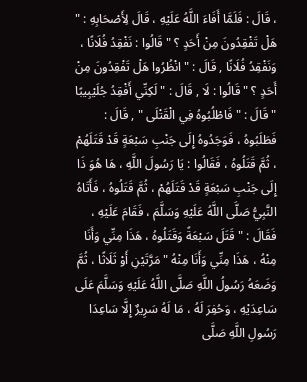، قَالَ : فَلَمَّا أَفَاءَ اللَّهُ عَلَيْهِ ، قَالَ لِأَصْحَابِهِ : " هَلْ تَفْقِدُونَ مِنْ أَحَدٍ ؟ " قَالُوا : نَفْقِدُ فُلَانًا ، وَنَفْقِدُ فُلَانًا , قَالَ : " انْظُرُوا هَلْ تَفْقِدُونَ مِنْ أَحَدٍ ؟ " قَالُوا : لَا , قَالَ : " لَكِنِّي أَفْقِدُ جُلَيْبِيبًا " قَالَ : " فَاطْلُبُوهُ فِي الْقَتْلَى " , قَالَ : فَطَلَبُوهُ ، فَوَجَدُوهُ إِلَى جَنْبِ سَبْعَةٍ قَدْ قَتَلَهُمْ ، ثُمَّ قَتَلُوهُ ، فَقَالُوا : يَا رَسُولَ اللَّهِ ، هَا هُوَ ذَا إِلَى جَنْبِ سَبْعَةٍ قَدْ قَتَلَهُمْ ، ثُمَّ قَتَلُوهُ ، فَأَتَاهُ النَّبِيُّ صَلَّى اللَّهُ عَلَيْهِ وَسَلَّمَ ، فَقَامَ عَلَيْهِ ، فَقَالَ : " قَتَلَ سَبْعَةً وَقَتَلُوهُ ، هَذَا مِنِّي وَأَنَا مِنْهُ ، هَذَا مِنِّي وَأَنَا مِنْهُ " مَرَّتَيْنِ أَوْ ثَلَاثًا ، ثُمَّ وَضَعَهُ رَسُولُ اللَّهِ صَلَّى اللَّهُ عَلَيْهِ وَسَلَّمَ عَلَى سَاعِدَيْهِ ، وَحُفِرَ لَهُ ، مَا لَهُ سَرِيرٌ إِلَّا سَاعِدَا رَسُولِ اللَّهِ صَلَّى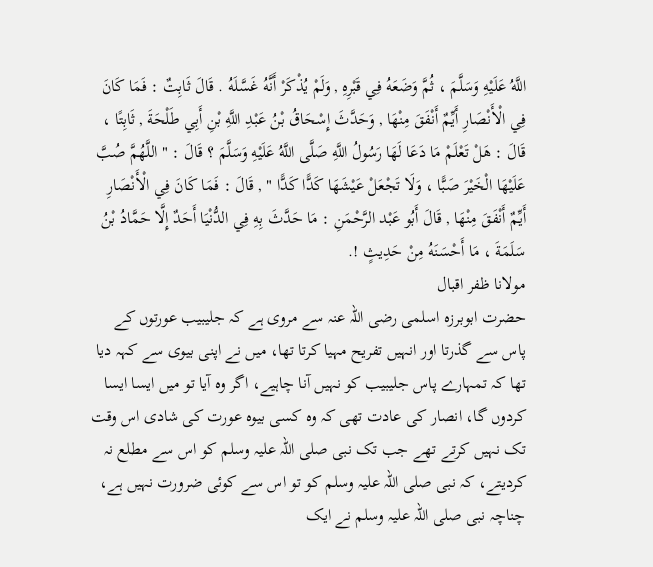اللَّهُ عَلَيْهِ وَسَلَّمَ ، ثُمَّ وَضَعَهُ فِي قَبْرِهِ , وَلَمْ يُذْكَرْ أَنَّهُ غَسَّلَهُ . قَالَ ثَابِتٌ : فَمَا كَانَ فِي الْأَنْصَارِ أَيِّمٌ أَنْفَقَ مِنْهَا , وَحَدَّثَ إِسْحَاقُ بْنُ عَبْدِ اللَّهِ بْنِ أَبِي طَلْحَةَ , ثَابِتًا ، قَالَ : هَلْ تَعْلَمْ مَا دَعَا لَهَا رَسُولُ اللَّهِ صَلَّى اللَّهُ عَلَيْهِ وَسَلَّمَ ؟ قَالَ : " اللَّهُمَّ صُبَّ عَلَيْهَا الْخَيْرَ صَبًّا ، وَلَا تَجْعَلْ عَيْشَهَا كَدًّا كَدًّا " , قَالَ : فَمَا كَانَ فِي الْأَنْصَارِ أَيِّمٌ أَنْفَقَ مِنْهَا , قَالَ أَبُو عَبْد الرَّحْمَنِ : مَا حَدَّثَ بِهِ فِي الدُّنْيَا أَحَدٌ إِلَّا حَمَّادُ بْنُ سَلَمَةَ ، مَا أَحْسَنَهُ مِنْ حَدِيثٍ !.
مولانا ظفر اقبال
حضرت ابوبرزہ اسلمی رضی اللہ عنہ سے مروی ہے کہ جلیبیب عورتوں کے پاس سے گذرتا اور انہیں تفریح مہیا کرتا تھا، میں نے اپنی بیوی سے کہہ دیا تھا کہ تمہارے پاس جلیبیب کو نہیں آنا چاہیے، اگر وہ آیا تو میں ایسا ایسا کردوں گا، انصار کی عادت تھی کہ وہ کسی بیوہ عورت کی شادی اس وقت تک نہیں کرتے تھے جب تک نبی صلی اللہ علیہ وسلم کو اس سے مطلع نہ کردیتے، کہ نبی صلی اللہ علیہ وسلم کو تو اس سے کوئی ضرورت نہیں ہے، چناچہ نبی صلی اللہ علیہ وسلم نے ایک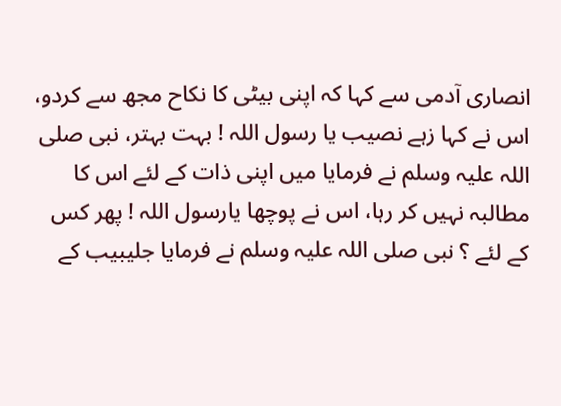انصاری آدمی سے کہا کہ اپنی بیٹی کا نکاح مجھ سے کردو، اس نے کہا زہے نصیب یا رسول اللہ ! بہت بہتر، نبی صلی اللہ علیہ وسلم نے فرمایا میں اپنی ذات کے لئے اس کا مطالبہ نہیں کر رہا، اس نے پوچھا یارسول اللہ ! پھر کس کے لئے ؟ نبی صلی اللہ علیہ وسلم نے فرمایا جلیبیب کے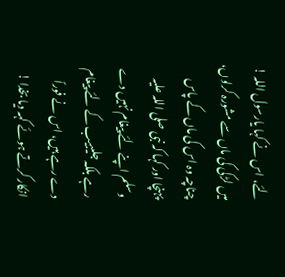لئے، اس نے کہا یارسول اللہ ! میں لڑکی کی ماں سے مشورہ کرلوں، چناچہ وہ اس کی ماں کے پاس پہنچا اور کہا کہ نبی صلی اللہ علیہ وسلم اپنے لئے پیغام نہیں دے رہے بلکہ جلیبیب کے لئے پیغام دے رہے ہیں، اس نے فوراً انکار کرتے ہوئے کہہ دیا بخدا !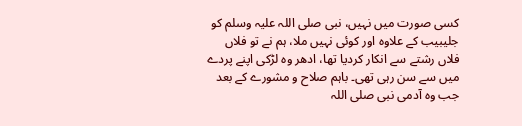کسی صورت میں نہیں، نبی صلی اللہ علیہ وسلم کو جلیبیب کے علاوہ اور کوئی نہیں ملا، ہم نے تو فلاں فلاں رشتے سے انکار کردیا تھا، ادھر وہ لڑکی اپنے پردے میں سے سن رہی تھی۔ باہم صلاح و مشورے کے بعد جب وہ آدمی نبی صلی اللہ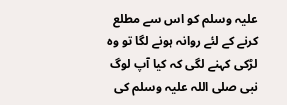علیہ وسلم کو اس سے مطلع کرنے کے لئے روانہ ہونے لگا تو وہ لڑکی کہنے لگی کہ کیا آپ لوگ نبی صلی اللہ علیہ وسلم کی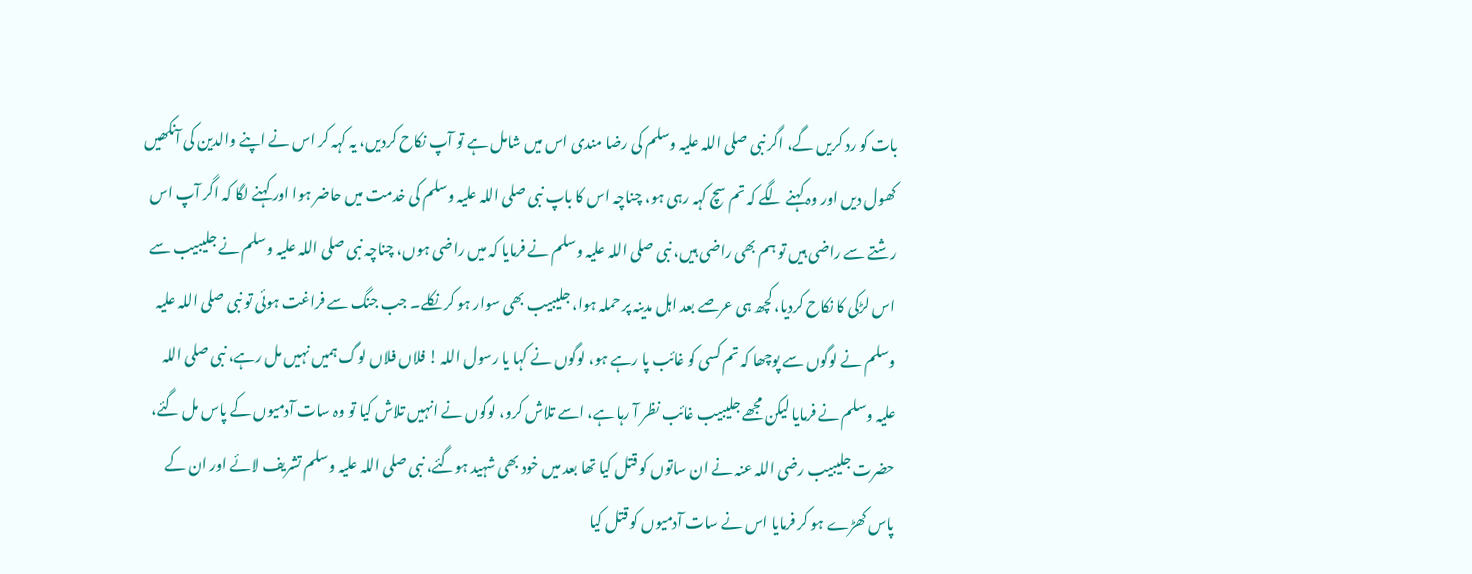بات کو رد کریں گے، اگر نبی صلی اللہ علیہ وسلم کی رضا مندی اس میں شامل ہے تو آپ نکاح کردیں، یہ کہہ کر اس نے اپنے والدین کی آنکھیں کھول دیں اور وہ کہنے لگے کہ تم سچ کہہ رہی ہو، چناچہ اس کا باپ نبی صلی اللہ علیہ وسلم کی خدمت میں حاضر ہوا اور کہنے لگا کہ اگر آپ اس رشتے سے راضی ہیں تو ہم بھی راضی ہیں، نبی صلی اللہ علیہ وسلم نے فرمایا کہ میں راضی ہوں، چناچہ نبی صلی اللہ علیہ وسلم نے جلیبیب سے اس لڑکی کا نکاح کردیا، کچھ ہی عرصے بعد اہل مدینہ پر حملہ ہوا، جلیبیب بھی سوار ہو کر نکلے۔ جب جنگ سے فراغت ہوئی تو نبی صلی اللہ علیہ وسلم نے لوگوں سے پوچھا کہ تم کسی کو غائب پا رہے ہو، لوگوں نے کہا یا رسول اللہ ! فلاں فلاں لوگ ہمیں نہیں مل رہے، نبی صلی اللہ علیہ وسلم نے فرمایا لیکن مجھے جلیبیب غائب نظر آ رہا ہے، اسے تلاش کرو، لوگوں نے انہیں تلاش کیا تو وہ سات آدمیوں کے پاس مل گئے، حضرت جلیبیب رضی اللہ عنہ نے ان ساتوں کو قتل کیا تھا بعد میں خود بھی شہید ہوگئے، نبی صلی اللہ علیہ وسلم تشریف لائے اور ان کے پاس کھڑے ہو کر فرمایا اس نے سات آدمیوں کو قتل کیا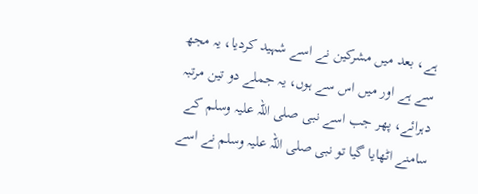ہے، بعد میں مشرکین نے اسے شہید کردیا، یہ مجھ سے ہے اور میں اس سے ہوں، یہ جملے دو تین مرتبہ دہرائے، پھر جب اسے نبی صلی اللہ علیہ وسلم کے سامنے اٹھایا گیا تو نبی صلی اللہ علیہ وسلم نے اسے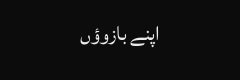اپنے بازوؤں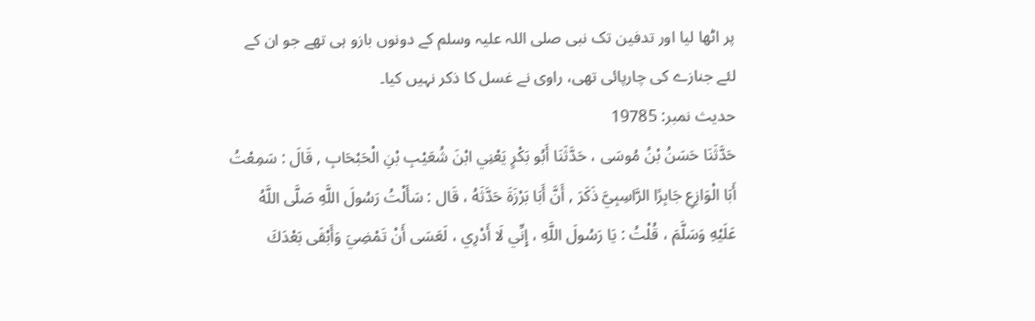پر اٹھا لیا اور تدفین تک نبی صلی اللہ علیہ وسلم کے دونوں بازو ہی تھے جو ان کے لئے جنازے کی چارپائی تھی، راوی نے غسل کا ذکر نہیں کیا۔
حدیث نمبر: 19785
حَدَّثَنَا حَسَنُ بْنُ مُوسَى ، حَدَّثَنَا أَبُو بَكْرٍ يَعْنِي ابْنَ شُعَيْبِ بْنِ الْحَبْحَابِ , قَالَ : سَمِعْتُ أَبَا الْوَازِعِ جَابِرًا الرَّاسِبِيَّ ذَكَرَ , أَنَّ أَبَا بَرْزَةَ حَدَّثَهُ ، قَال : سَأَلْتُ رَسُولَ اللَّهِ صَلَّى اللَّهُ عَلَيْهِ وَسَلَّمَ ، قُلْتُ : يَا رَسُولَ اللَّهِ ، إِنِّي لَا أَدْرِي ، لَعَسَى أَنْ تَمْضِيَ وَأَبْقَى بَعْدَكَ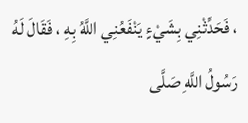، فَحَدِّثْنِي بِشَيْءٍ يَنْفَعُنِي اللَّهُ بِهِ ، فَقَالَ لَهُ رَسُولُ اللَّهِ صَلَّى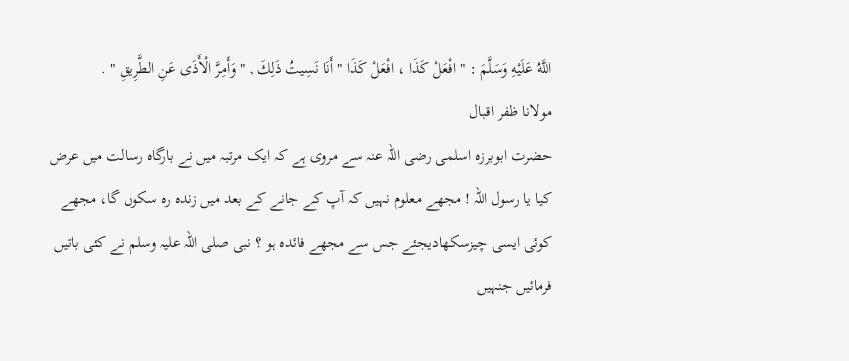اللَّهُ عَلَيْهِ وَسَلَّمَ : " افْعَلْ كَذَا ، افْعَلْ كَذَا " أَنَا نَسِيتُ ذَلِكَ , " وَأَمِرَّ الْأَذَى عَنِ الطَّرِيقِ " .
مولانا ظفر اقبال
حضرت ابوبرزہ اسلمی رضی اللہ عنہ سے مروی ہے کہ ایک مرتبہ میں نے بارگاہ رسالت میں عرض کیا یا رسول اللہ ! مجھے معلوم نہیں کہ آپ کے جانے کے بعد میں زندہ رہ سکوں گا، مجھے کوئی ایسی چیزسکھادیجئے جس سے مجھے فائدہ ہو ؟ نبی صلی اللہ علیہ وسلم نے کئی باتیں فرمائیں جنہیں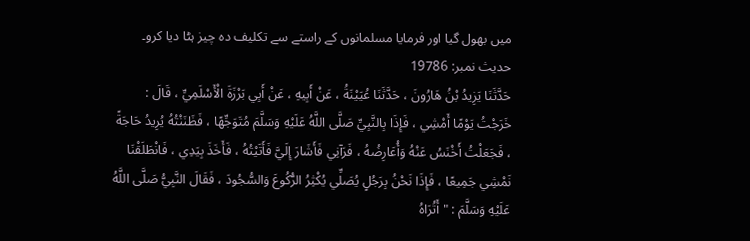میں بھول گیا اور فرمایا مسلمانوں کے راستے سے تکلیف دہ چیز ہٹا دیا کرو۔
حدیث نمبر: 19786
حَدَّثَنَا يَزِيدُ بْنُ هَارُونَ ، حَدَّثَنَا عُيَيْنَةُ ، عَنْ أَبِيهِ ، عَنْ أَبِي بَرْزَةَ الْأَسْلَمِيِّ ، قَالَ : خَرَجْتُ يَوْمًا أَمْشِي ، فَإِذَا بِالنَّبِيِّ صَلَّى اللَّهُ عَلَيْهِ وَسَلَّمَ مُتَوَجِّهًا ، فَظَنَنْتُهُ يُرِيدُ حَاجَةً ، فَجَعَلْتُ أَخْنَسُ عَنْهُ وَأُعَارِضُهُ ، فَرَآنِي فَأَشَارَ إِلَيَّ فَأَتَيْتُهُ ، فَأَخَذَ بِيَدِي ، فَانْطَلَقْنَا نَمْشِي جَمِيعًا ، فَإِذَا نَحْنُ بِرَجُلٍ يُصَلِّي يُكْثِرُ الرُّكُوعَ وَالسُّجُودَ ، فَقَالَ النَّبِيُّ صَلَّى اللَّهُ عَلَيْهِ وَسَلَّمَ : " أَتُرَاهُ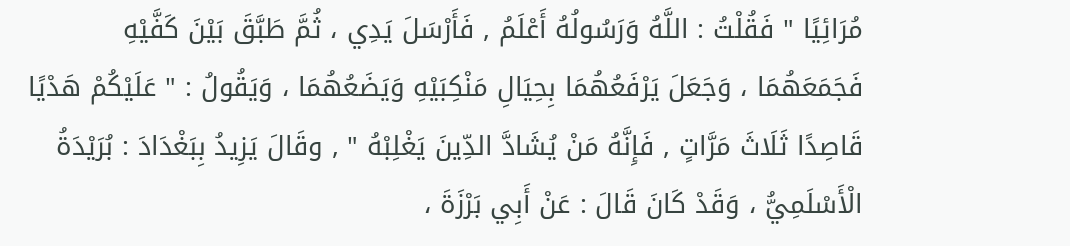مُرَائِيًا " فَقُلْتُ : اللَّهُ وَرَسُولُهُ أَعْلَمُ , فَأَرْسَلَ يَدِي ، ثُمَّ طَبَّقَ بَيْنَ كَفَّيْهِ فَجَمَعَهُمَا ، وَجَعَلَ يَرْفَعُهُمَا بِحِيَالِ مَنْكِبَيْهِ وَيَضَعُهُمَا ، وَيَقُولُ : " عَلَيْكُمْ هَدْيًا قَاصِدًا ثَلَاثَ مَرَّاتٍ , فَإِنَّهُ مَنْ يُشَادَّ الدِّينَ يَغْلِبْهُ " , وقَالَ يَزِيدُ بِبَغْدَادَ : بُرَيْدَةُ الْأَسْلَمِيُّ ، وَقَدْ كَانَ قَالَ : عَنْ أَبِي بَرْزَةَ ،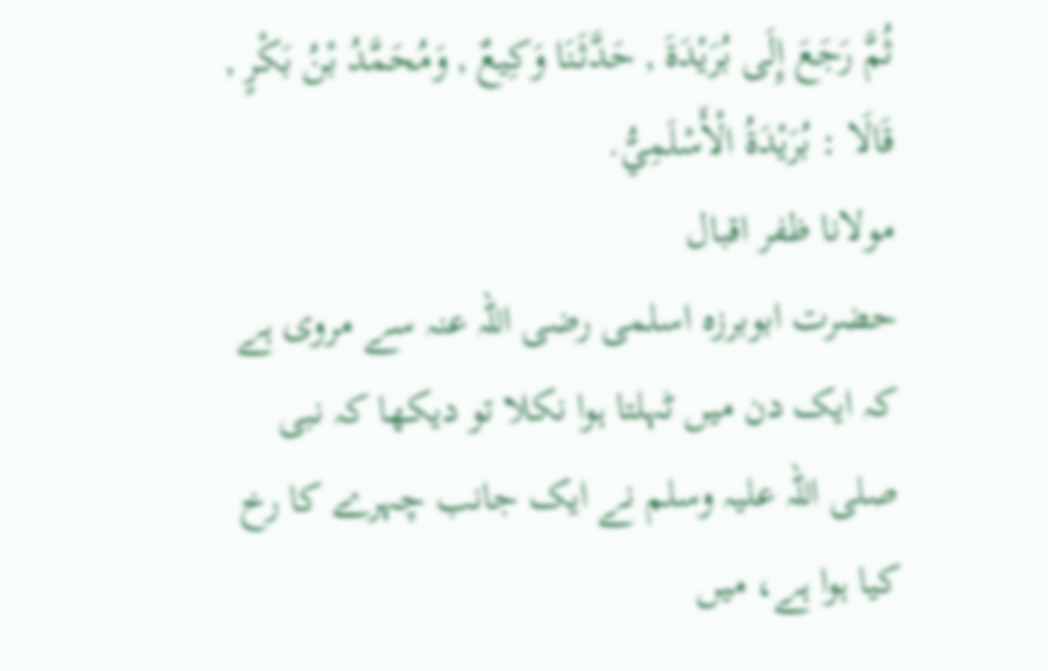ثُمَّ رَجَعَ إِلَى بُرَيْدَةَ , حَدَّثَنَا وَكِيعٌ , وَمُحَمَّدُ بْنُ بَكْرٍ , قَالَا : بُرَيْدَةُ الْأَسْلَمِيُّ.
مولانا ظفر اقبال
حضرت ابوبرزہ اسلمی رضی اللہ عنہ سے مروی ہے کہ ایک دن میں ٹہلتا ہوا نکلا تو دیکھا کہ نبی صلی اللہ علیہ وسلم نے ایک جانب چہرے کا رخ کیا ہوا ہے، میں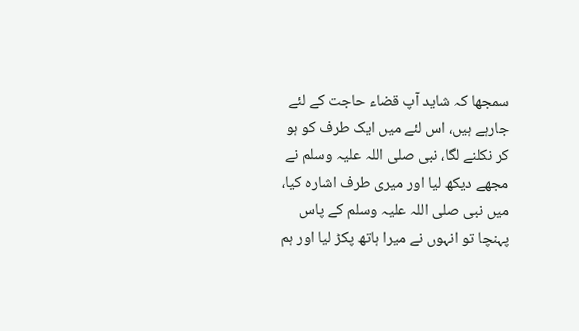سمجھا کہ شاید آپ قضاء حاجت کے لئے جارہے ہیں، اس لئے میں ایک طرف کو ہو کر نکلنے لگا، نبی صلی اللہ علیہ وسلم نے مجھے دیکھ لیا اور میری طرف اشارہ کیا، میں نبی صلی اللہ علیہ وسلم کے پاس پہنچا تو انہوں نے میرا ہاتھ پکڑ لیا اور ہم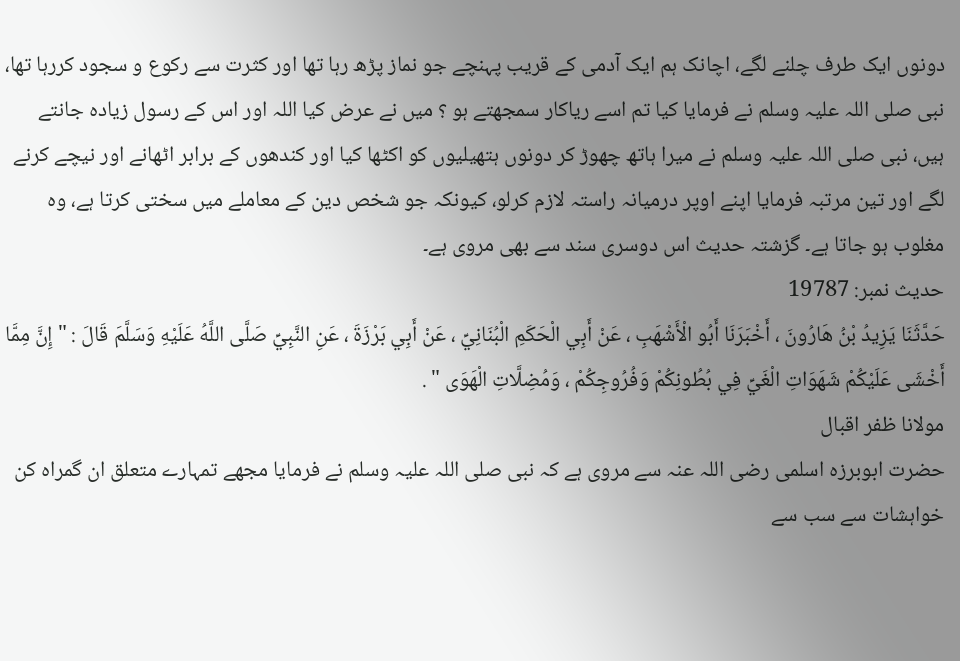دونوں ایک طرف چلنے لگے، اچانک ہم ایک آدمی کے قریب پہنچے جو نماز پڑھ رہا تھا اور کثرت سے رکوع و سجود کررہا تھا، نبی صلی اللہ علیہ وسلم نے فرمایا کیا تم اسے ریاکار سمجھتے ہو ؟ میں نے عرض کیا اللہ اور اس کے رسول زیادہ جانتے ہیں، نبی صلی اللہ علیہ وسلم نے میرا ہاتھ چھوڑ کر دونوں ہتھیلیوں کو اکٹھا کیا اور کندھوں کے برابر اٹھانے اور نیچے کرنے لگے اور تین مرتبہ فرمایا اپنے اوپر درمیانہ راستہ لازم کرلو، کیونکہ جو شخص دین کے معاملے میں سختی کرتا ہے، وہ مغلوب ہو جاتا ہے۔ گزشتہ حدیث اس دوسری سند سے بھی مروی ہے۔
حدیث نمبر: 19787
حَدَّثَنَا يَزِيدُ بْنُ هَارُونَ ، أَخْبَرَنَا أَبُو الْأَشْهَبِ ، عَنْ أَبِي الْحَكَمِ الْبُنَانِيِّ ، عَنْ أَبِي بَرْزَةَ ، عَنِ النَّبِيِّ صَلَّى اللَّهُ عَلَيْهِ وَسَلَّمَ قَالَ : " إِنَّ مِمَّا أَخْشَى عَلَيْكُمْ شَهَوَاتِ الْغَيِّ فِي بُطُونِكُمْ وَفُرُوجِكُمْ ، وَمُضِلَّاتِ الْهَوَى " .
مولانا ظفر اقبال
حضرت ابوبرزہ اسلمی رضی اللہ عنہ سے مروی ہے کہ نبی صلی اللہ علیہ وسلم نے فرمایا مجھے تمہارے متعلق ان گمراہ کن خواہشات سے سب سے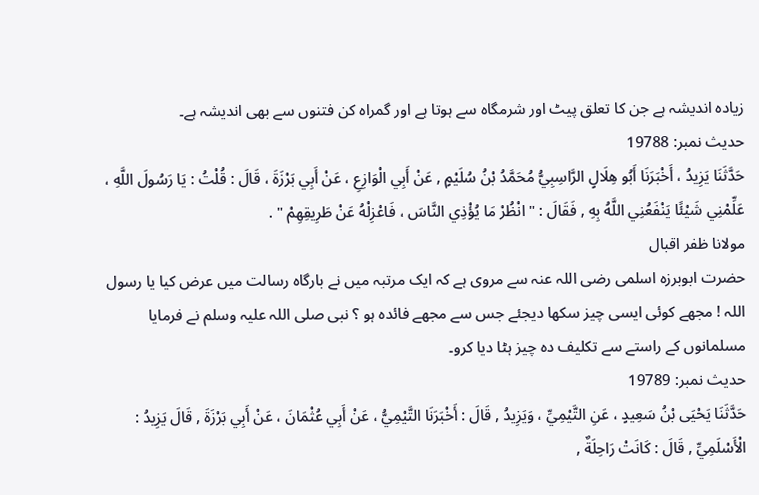زیادہ اندیشہ ہے جن کا تعلق پیٹ اور شرمگاہ سے ہوتا ہے اور گمراہ کن فتنوں سے بھی اندیشہ ہے۔
حدیث نمبر: 19788
حَدَّثَنَا يَزِيدُ ، أَخْبَرَنَا أَبُو هِلَالٍ الرَّاسِبِيُّ مُحَمَّدُ بْنُ سُلَيْمٍ , عَنْ أَبِي الْوَازِعِ ، عَنْ أَبِي بَرْزَةَ ، قَالَ : قُلْتُ : يَا رَسُولَ اللَّهِ ، عَلِّمْنِي شَيْئًا يَنْفَعُنِي اللَّهُ بِهِ , فَقَالَ : " انْظُرْ مَا يُؤْذِي النَّاسَ ، فَاعْزِلْهُ عَنْ طَرِيقِهِمْ " .
مولانا ظفر اقبال
حضرت ابوبرزہ اسلمی رضی اللہ عنہ سے مروی ہے کہ ایک مرتبہ میں نے بارگاہ رسالت میں عرض کیا یا رسول اللہ ! مجھے کوئی ایسی چیز سکھا دیجئے جس سے مجھے فائدہ ہو ؟ نبی صلی اللہ علیہ وسلم نے فرمایا مسلمانوں کے راستے سے تکلیف دہ چیز ہٹا دیا کرو۔
حدیث نمبر: 19789
حَدَّثَنَا يَحْيَى بْنُ سَعِيدٍ ، عَنِ التَّيْمِيِّ ، وَيَزِيدُ , قَالَ : أَخْبَرَنَا التَّيْمِيُّ ، عَنْ أَبِي عُثْمَانَ ، عَنْ أَبِي بَرْزَةَ , قَالَ يَزِيدُ : الْأَسْلَمِيِّ , قَالَ : كَانَتْ رَاحِلَةٌ ,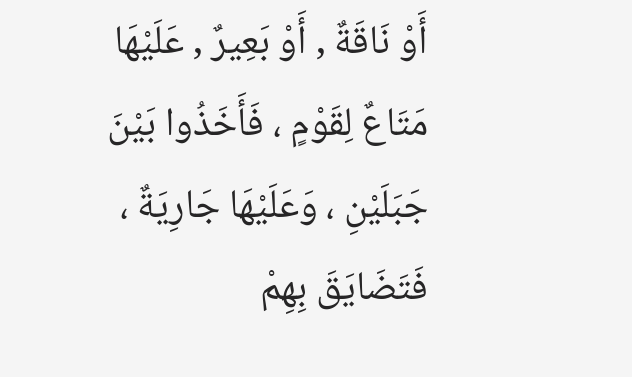أَوْ نَاقَةٌ , أَوْ بَعِيرٌ , عَلَيْهَا مَتَاعٌ لِقَوْمٍ ، فَأَخَذُوا بَيْنَ جَبَلَيْنِ ، وَعَلَيْهَا جَارِيَةٌ ، فَتَضَايَقَ بِهِمْ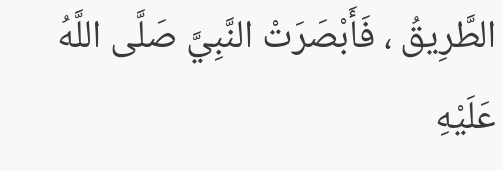الطَّرِيقُ ، فَأَبْصَرَتْ النَّبِيَّ صَلَّى اللَّهُ عَلَيْهِ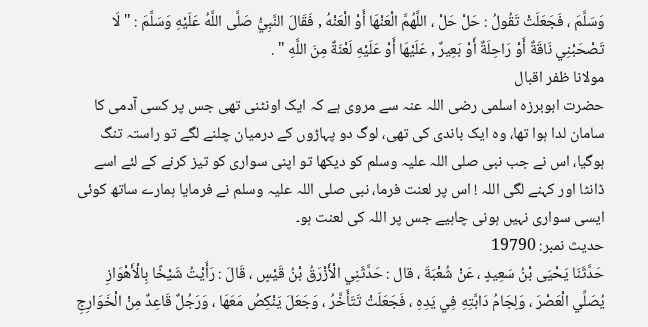وَسَلَّمَ ، فَجَعَلَتْ تَقُولُ : حَلْ حَلْ ، اللَّهُمَّ الْعَنْهَا أَوْ الْعَنْهُ , فَقَالَ النَّبِيُّ صَلَّى اللَّهُ عَلَيْهِ وَسَلَّمَ : " لَا تَصْحَبْنِي نَاقَةٌ أَوْ رَاحِلَةٌ أَوْ بَعِيرٌ , عَلَيْهَا أَوْ عَلَيْهِ لَعْنَةٌ مِنَ اللَّهِ " .
مولانا ظفر اقبال
حضرت ابوبرزہ اسلمی رضی اللہ عنہ سے مروی ہے کہ ایک اونٹنی تھی جس پر کسی آدمی کا سامان لدا ہوا تھا، وہ ایک باندی کی تھی، لوگ دو پہاڑوں کے درمیان چلنے لگے تو راستہ تنگ ہوگیا، اس نے جب نبی صلی اللہ علیہ وسلم کو دیکھا تو اپنی سواری کو تیز کرنے کے لئے اسے ڈانٹا اور کہنے لگی اللہ ! اس پر لعنت فرما، نبی صلی اللہ علیہ وسلم نے فرمایا ہمارے ساتھ کوئی ایسی سواری نہیں ہونی چاہیے جس پر اللہ کی لعنت ہو۔
حدیث نمبر: 19790
حَدَّثَنَا يَحْيَى بْنُ سَعِيدٍ ، عَنْ شُعْبَةَ ، قال : حَدَّثَنِي الْأَزْرَقُ بْنُ قَيْسٍ ، قَالَ : رَأَيْتُ شَيْخًا بِالْأَهْوَازِ يُصَلِّي الْعَصْرَ ، وَلِجَامُ دَابَّتِهِ فِي يَدِهِ ، فَجَعَلَتْ تَتَأَخَّرُ ، وَجَعَلَ يَنْكِصُ مَعَهَا ، وَرَجُلٌ قَاعِدٌ مِنْ الْخَوَارِجِ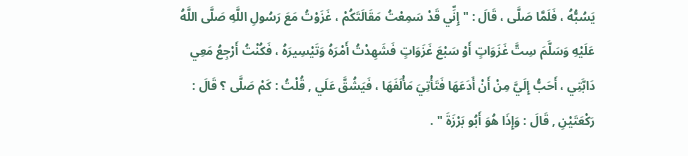يَسُبُّهُ ، فَلَمَّا صَلَّى ، قَالَ : " إِنِّي قَدْ سَمِعْتُ مَقَالَتَكُمْ ، غَزَوْتُ مَعَ رَسُولِ اللَّهِ صَلَّى اللَّهُ عَلَيْهِ وَسَلَّمَ سِتَّ غَزَوَاتٍ أَوْ سَبْعَ غَزَوَاتٍ فَشَهِدْتُ أَمْرَهُ وَتَيْسِيرَهُ ، فَكُنْتُ أَرْجِعُ مَعِي دَابَّتِي ، أَحَبُّ إِلَيَّ مِنْ أَنْ أَدَعَهَا فَتَأْتِيَ مَأْلَفَهَا ، فَيَشُقَّ عَلَي , قُلْتُ : كَمْ صَلَّى ؟ قَالَ : رَكْعَتَيْنِ , قَالَ : وَإِذَا هُوَ أَبُو بَرْزَةَ " .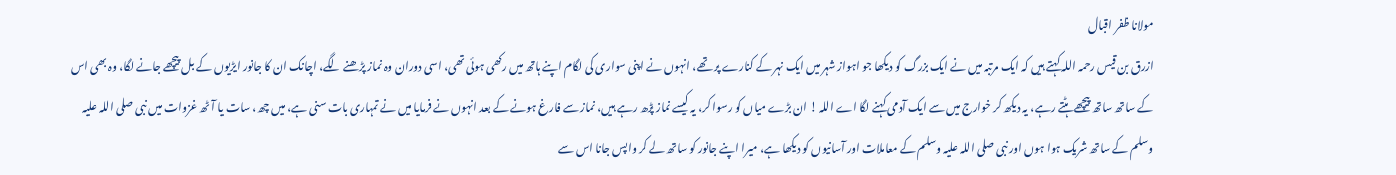مولانا ظفر اقبال
ازرق بن قیس رحمہ اللہ کہتے ہیں کہ ایک مرتبہ میں نے ایک بزرگ کو دیکھا جو اہواز شہر میں ایک نہر کے کنارے پر تھے، انہوں نے اپنی سواری کی لگام اپنے ہاتھ میں رکھی ہوئی تھی، اسی دوران وہ نماز پڑھنے لگے، اچانک ان کا جانور ایڑیوں کے بل پیچھے جانے لگا، وہ بھی اس کے ساتھ ساتھ پیچھے ہٹتے رہے، یہ دیکھ کر خوارج میں سے ایک آدمی کہنے لگا اے اللہ ! ان بڑے میاں کو رسوا کر، یہ کیسے نماز پڑھ رہے ہیں، نماز سے فارغ ہونے کے بعد انہوں نے فرمایا میں نے تمہاری بات سنی ہے، میں چھ، سات یا آٹھ غزوات میں نبی صلی اللہ علیہ وسلم کے ساتھ شریک ہوا ہوں اور نبی صلی اللہ علیہ وسلم کے معاملات اور آسانیوں کو دیکھا ہے، میرا اپنے جانور کو ساتھ لے کر واپس جانا اس سے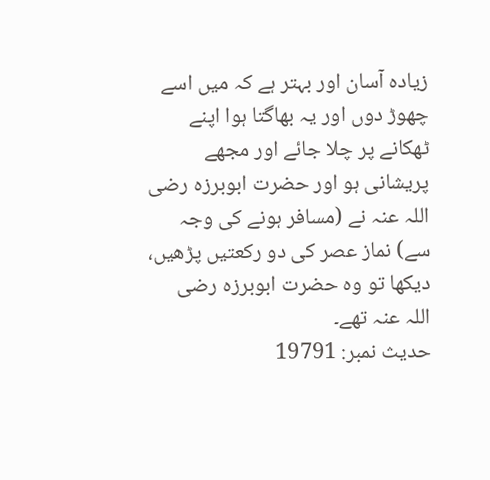زیادہ آسان اور بہتر ہے کہ میں اسے چھوڑ دوں اور یہ بھاگتا ہوا اپنے ٹھکانے پر چلا جائے اور مجھے پریشانی ہو اور حضرت ابوبرزہ رضی اللہ عنہ نے (مسافر ہونے کی وجہ سے) نماز عصر کی دو رکعتیں پڑھیں، دیکھا تو وہ حضرت ابوبرزہ رضی اللہ عنہ تھے۔
حدیث نمبر: 19791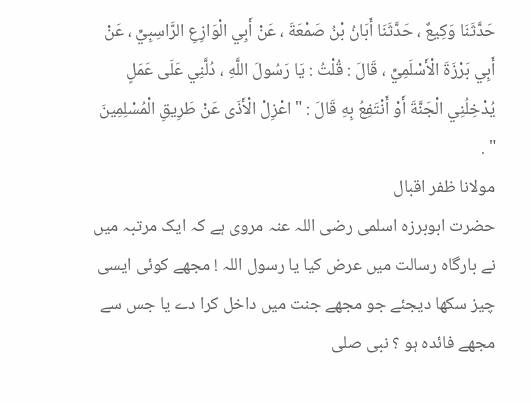حَدَّثَنَا وَكِيعٌ ، حَدَّثَنَا أَبَانُ بْنُ صَمْعَةَ ، عَنْ أَبِي الْوَازِعِ الرَّاسِبِيِّ ، عَنْ أَبِي بَرْزَةَ الْأَسْلَمِيِّ ، قَالَ : قُلْتُ : يَا رَسُولَ اللَّهِ ، دُلَّنِي عَلَى عَمَلٍ يُدْخِلُنِي الْجَنَّةَ أَوْ أَنْتَفِعُ بِهِ قَالَ : " اعْزِلْ الْأَذَى عَنْ طَرِيقِ الْمُسْلِمِينَ " .
مولانا ظفر اقبال
حضرت ابوبرزہ اسلمی رضی اللہ عنہ مروی ہے کہ ایک مرتبہ میں نے بارگاہ رسالت میں عرض کیا یا رسول اللہ ! مجھے کوئی ایسی چیز سکھا دیجئے جو مجھے جنت میں داخل کرا دے یا جس سے مجھے فائدہ ہو ؟ نبی صلی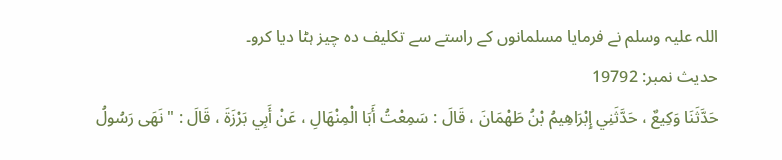اللہ علیہ وسلم نے فرمایا مسلمانوں کے راستے سے تکلیف دہ چیز ہٹا دیا کرو۔
حدیث نمبر: 19792
حَدَّثَنَا وَكِيعٌ ، حَدَّثَنِي إِبْرَاهِيمُ بْنُ طَهْمَانَ ، قَالَ : سَمِعْتُ أَبَا الْمِنْهَالِ ، عَنْ أَبِي بَرْزَةَ ، قَالَ : " نَهَى رَسُولُ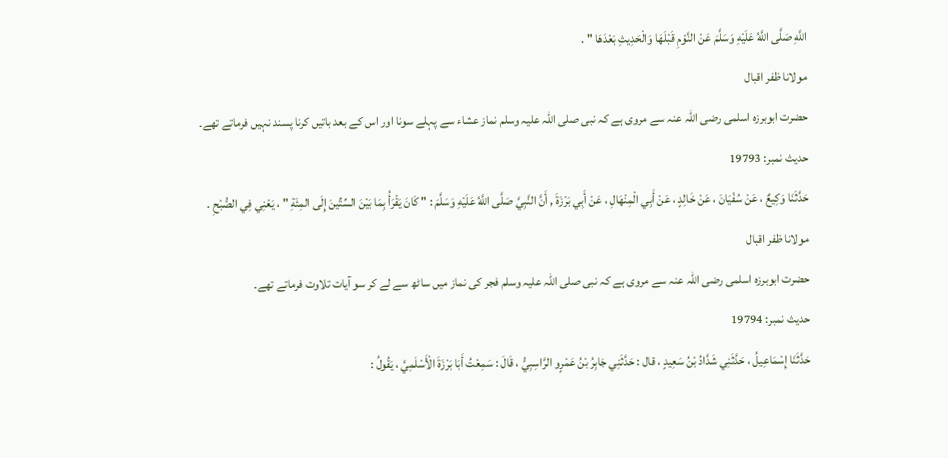اللَّهِ صَلَّى اللَّهُ عَلَيْهِ وَسَلَّمَ عَنْ النَّوْمِ قَبْلَهَا وَالْحَدِيثِ بَعْدَهَا " .
مولانا ظفر اقبال
حضرت ابوبرزہ اسلمی رضی اللہ عنہ سے مروی ہے کہ نبی صلی اللہ علیہ وسلم نماز عشاء سے پہلے سونا اور اس کے بعد باتیں کرنا پسند نہیں فرماتے تھے۔
حدیث نمبر: 19793
حَدَّثَنَا وَكِيعٌ ، عَنْ سُفْيَانَ ، عَنْ خَالِدٍ ، عَنْ أَبِي الْمِنْهَالِ ، عَنْ أَبِي بَرْزَةَ , أَنَّ النَّبِيَّ صَلَّى اللَّهُ عَلَيْهِ وَسَلَّمَ : " كَانَ يَقْرَأُ بِمَا بَيْنَ السِّتِّينَ إِلَى المِئَةِ " ، يَعْنِي فِي الصُّبْحِ .
مولانا ظفر اقبال
حضرت ابوبرزہ اسلمی رضی اللہ عنہ سے مروی ہے کہ نبی صلی اللہ علیہ وسلم فجر کی نماز میں ساٹھ سے لے کر سو آیات تلاوت فرماتے تھے۔
حدیث نمبر: 19794
حَدَّثَنَا إِسْمَاعِيلُ ، حَدَّثَنِي شَدَّادُ بْنُ سَعِيدٍ ، قال : حَدَّثَنِي جَابِرُ بْنُ عَمْرٍو الرَّاسِبِيُّ ، قَالَ : سَمِعْتُ أَبَا بَرْزَةَ الْأَسْلَمِيَّ ، يَقُولُ :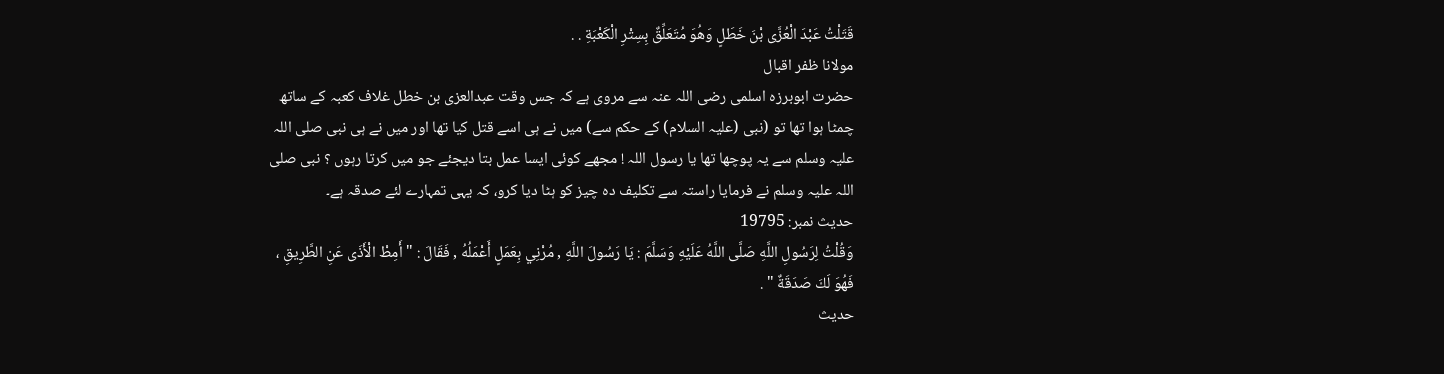قَتَلْتُ عَبْدَ الْعُزَّى بْنَ خَطَلٍ وَهُوَ مُتَعَلِّقٌ بِسِتْرِ الْكَعْبَةِ . .
مولانا ظفر اقبال
حضرت ابوبرزہ اسلمی رضی اللہ عنہ سے مروی ہے کہ جس وقت عبدالعزی بن خطل غلاف کعبہ کے ساتھ چمٹا ہوا تھا تو (نبی (علیہ السلام) کے حکم سے) میں نے ہی اسے قتل کیا تھا اور میں نے ہی نبی صلی اللہ علیہ وسلم سے یہ پوچھا تھا یا رسول اللہ ! مجھے کوئی ایسا عمل بتا دیجئے جو میں کرتا رہوں ؟ نبی صلی اللہ علیہ وسلم نے فرمایا راستہ سے تکلیف دہ چیز کو ہٹا دیا کرو، کہ یہی تمہارے لئے صدقہ ہے۔
حدیث نمبر: 19795
وَقُلْتُ لِرَسُولِ اللَّهِ صَلَّى اللَّهُ عَلَيْهِ وَسَلَّمَ : يَا رَسُولَ اللَّهِ , مُرْنِي بِعَمَلٍ أَعْمَلُهُ , فَقَالَ : " أَمِطْ الْأَذَى عَنِ الطَّرِيقِ ، فَهُوَ لَكَ صَدَقَةٌ " .
حدیث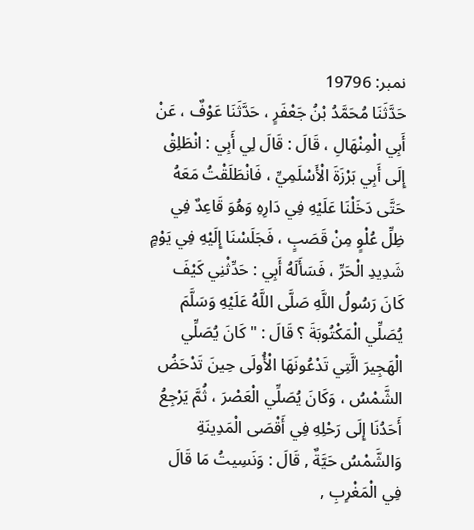نمبر: 19796
حَدَّثَنَا مُحَمَّدُ بْنُ جَعْفَرٍ ، حَدَّثَنَا عَوْفٌ ، عَنْ أَبِي الْمِنْهَالِ ، قَالَ : قَالَ لِي أَبِي : انْطَلِقْ إِلَى أَبِي بَرْزَةَ الْأَسْلَمِيِّ ، فَانْطَلَقْتُ مَعَهُ حَتَّى دَخَلْنَا عَلَيْهِ فِي دَارِهِ وَهُوَ قَاعِدٌ فِي ظِلِّ عُلْوٍ مِنْ قَصَبٍ ، فَجَلَسْنَا إِلَيْهِ فِي يَوْمٍ شَدِيدِ الْحَرِّ ، فَسَأَلَهُ أَبِي : حَدِّثْنِي كَيْفَ كَانَ رَسُولُ اللَّهِ صَلَّى اللَّهُ عَلَيْهِ وَسَلَّمَ يُصَلِّي الْمَكْتُوبَةَ ؟ قَالَ : " كَانَ يُصَلِّي الْهَجِيرَ الَّتِي تَدْعُونَهَا الْأُولَى حِينَ تَدْحَضُ الشَّمْسُ ، وَكَانَ يُصَلِّي الْعَصْرَ ، ثُمَّ يَرْجِعُ أَحَدُنَا إِلَى رَحْلِهِ فِي أَقْصَى الْمَدِينَةِ وَالشَّمْسُ حَيَّةٌ , قَالَ : وَنَسِيتُ مَا قَالَ فِي الْمَغْرِبِ ,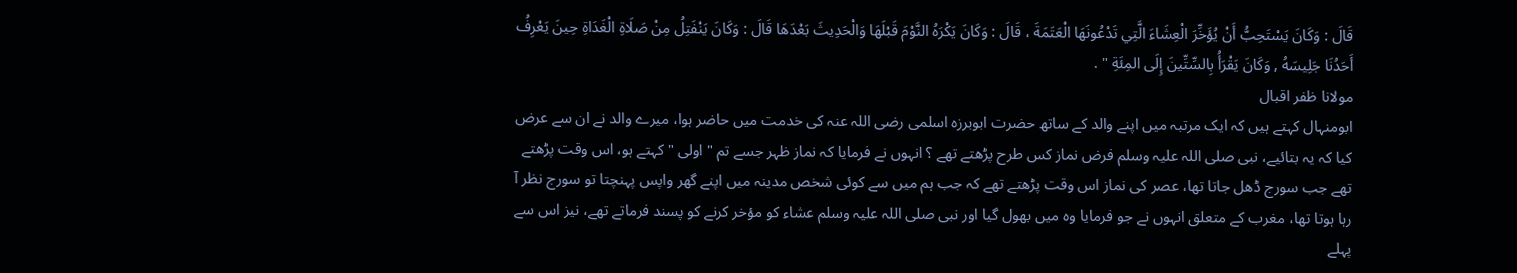قَالَ : وَكَانَ يَسْتَحِبُّ أَنْ يُؤَخِّرَ الْعِشَاءَ الَّتِي تَدْعُونَهَا الْعَتَمَةَ ، قَالَ : وَكَانَ يَكْرَهُ النَّوْمَ قَبْلَهَا وَالْحَدِيثَ بَعْدَهَا قَالَ : وَكَانَ يَنْفَتِلُ مِنْ صَلَاةِ الْغَدَاةِ حِينَ يَعْرِفُ أَحَدُنَا جَلِيسَهُ , وَكَانَ يَقْرَأُ بِالسِّتِّينَ إِلَى المِئَةِ " .
مولانا ظفر اقبال
ابومنہال کہتے ہیں کہ ایک مرتبہ میں اپنے والد کے ساتھ حضرت ابوبرزہ اسلمی رضی اللہ عنہ کی خدمت میں حاضر ہوا، میرے والد نے ان سے عرض کیا کہ یہ بتائیے، نبی صلی اللہ علیہ وسلم فرض نماز کس طرح پڑھتے تھے ؟ انہوں نے فرمایا کہ نماز ظہر جسے تم " اولی " کہتے ہو، اس وقت پڑھتے تھے جب سورج ڈھل جاتا تھا، عصر کی نماز اس وقت پڑھتے تھے کہ جب ہم میں سے کوئی شخص مدینہ میں اپنے گھر واپس پہنچتا تو سورج نظر آ رہا ہوتا تھا، مغرب کے متعلق انہوں نے جو فرمایا وہ میں بھول گیا اور نبی صلی اللہ علیہ وسلم عشاء کو مؤخر کرنے کو پسند فرماتے تھے، نیز اس سے پہلے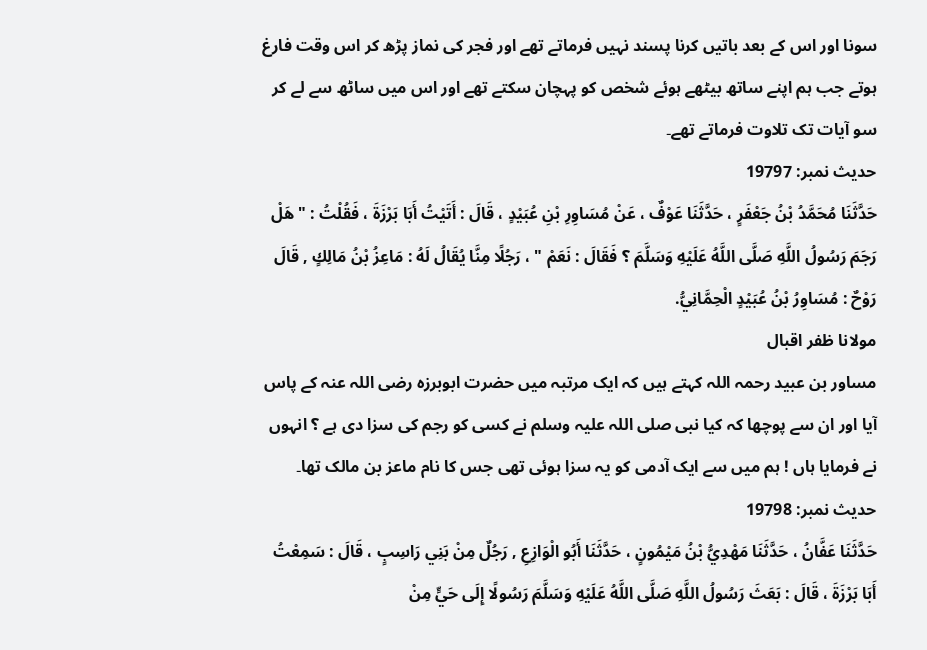سونا اور اس کے بعد باتیں کرنا پسند نہیں فرماتے تھے اور فجر کی نماز پڑھ کر اس وقت فارغ ہوتے جب ہم اپنے ساتھ بیٹھے ہوئے شخص کو پہچان سکتے تھے اور اس میں ساٹھ سے لے کر سو آیات تک تلاوت فرماتے تھے۔
حدیث نمبر: 19797
حَدَّثَنَا مُحَمَّدُ بْنُ جَعْفَرٍ ، حَدَّثَنَا عَوْفٌ ، عَنْ مُسَاوِرِ بْنِ عُبَيْدٍ ، قَالَ : أَتَيْتُ أَبَا بَرْزَةَ ، فَقُلْتُ : " هَلْ رَجَمَ رَسُولُ اللَّهِ صَلَّى اللَّهُ عَلَيْهِ وَسَلَّمَ ؟ فَقَالَ : نَعَمْ " ، رَجُلًا مِنَّا يُقَالُ لَهُ : مَاعِزُ بْنُ مَالِكٍ , قَالَ رَوْحٌ : مُسَاوِرُ بْنُ عُبَيْدٍ الْحِمَّانِيُّ.
مولانا ظفر اقبال
مساور بن عبید رحمہ اللہ کہتے ہیں کہ ایک مرتبہ میں حضرت ابوبرزہ رضی اللہ عنہ کے پاس آیا اور ان سے پوچھا کہ کیا نبی صلی اللہ علیہ وسلم نے کسی کو رجم کی سزا دی ہے ؟ انہوں نے فرمایا ہاں ! ہم میں سے ایک آدمی کو یہ سزا ہوئی تھی جس کا نام ماعز بن مالک تھا۔
حدیث نمبر: 19798
حَدَّثَنَا عَفَّانُ ، حَدَّثَنَا مَهْدِيُّ بْنُ مَيْمُونٍ ، حَدَّثَنَا أَبُو الْوَازِعِ , رَجُلٌ مِنْ بَنِي رَاسِبٍ ، قَالَ : سَمِعْتُ أَبَا بَرْزَةَ ، قَالَ : بَعَثَ رَسُولُ اللَّهِ صَلَّى اللَّهُ عَلَيْهِ وَسَلَّمَ رَسُولًا إِلَى حَيٍّ مِنْ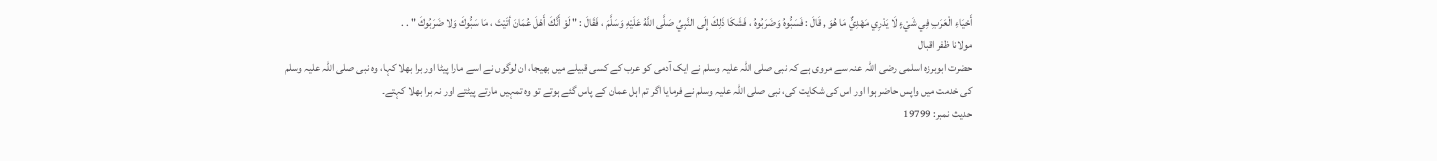أَحْيَاءِ الْعَرَبِ فِي شَيْءٍ لَا يَدْرِي مَهْدِيٌّ مَا هُوَ , قَالَ : فَسَبُّوهُ وَضَرَبُوهُ ، فَشَكَا ذَلِكَ إِلَى النَّبِيِّ صَلَّى اللَّهُ عَلَيْهِ وَسَلَّمَ ، فَقَالَ : " لَوْ أَنَّكَ أَهْلَ عُمَانَ أتَيْتَ ، مَا سَبُّوكَ وَلا ضَرَبُوكَ " . .
مولانا ظفر اقبال
حضرت ابوبرزہ اسلمی رضی اللہ عنہ سے مروی ہے کہ نبی صلی اللہ علیہ وسلم نے ایک آدمی کو عرب کے کسی قبیلے میں بھیجا، ان لوگوں نے اسے مارا پیٹا اور برا بھلا کہا، وہ نبی صلی اللہ علیہ وسلم کی خدمت میں واپس حاضر ہوا اور اس کی شکایت کی، نبی صلی اللہ علیہ وسلم نے فرمایا اگر تم اہل عمان کے پاس گئے ہوتے تو وہ تمہیں مارتے پیٹتے اور نہ برا بھلا کہتے۔
حدیث نمبر: 19799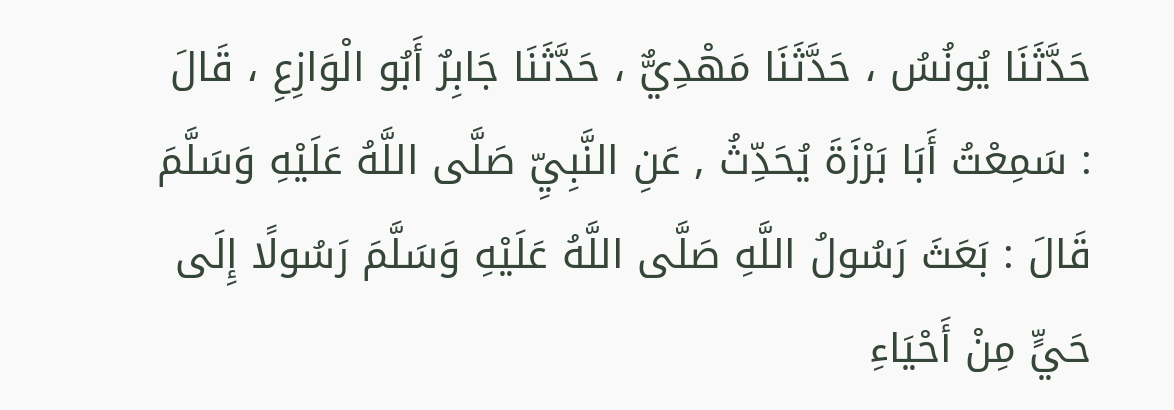حَدَّثَنَا يُونُسُ ، حَدَّثَنَا مَهْدِيٌّ ، حَدَّثَنَا جَابِرٌ أَبُو الْوَازِعِ ، قَالَ : سَمِعْتُ أَبَا بَرْزَةَ يُحَدِّثُ , عَنِ النَّبِيِّ صَلَّى اللَّهُ عَلَيْهِ وَسَلَّمَ قَالَ : بَعَثَ رَسُولُ اللَّهِ صَلَّى اللَّهُ عَلَيْهِ وَسَلَّمَ رَسُولًا إِلَى حَيٍّ مِنْ أَحْيَاءِ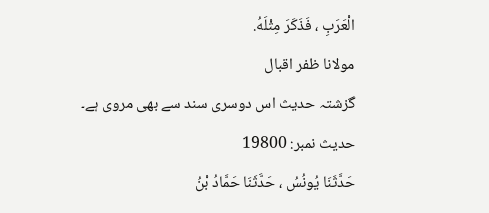الْعَرَبِ ، فَذَكَرَ مِثْلَهُ.
مولانا ظفر اقبال
گزشتہ حدیث اس دوسری سند سے بھی مروی ہے۔
حدیث نمبر: 19800
حَدَّثَنَا يُونُسُ ، حَدَّثَنَا حَمَّادُ بْنُ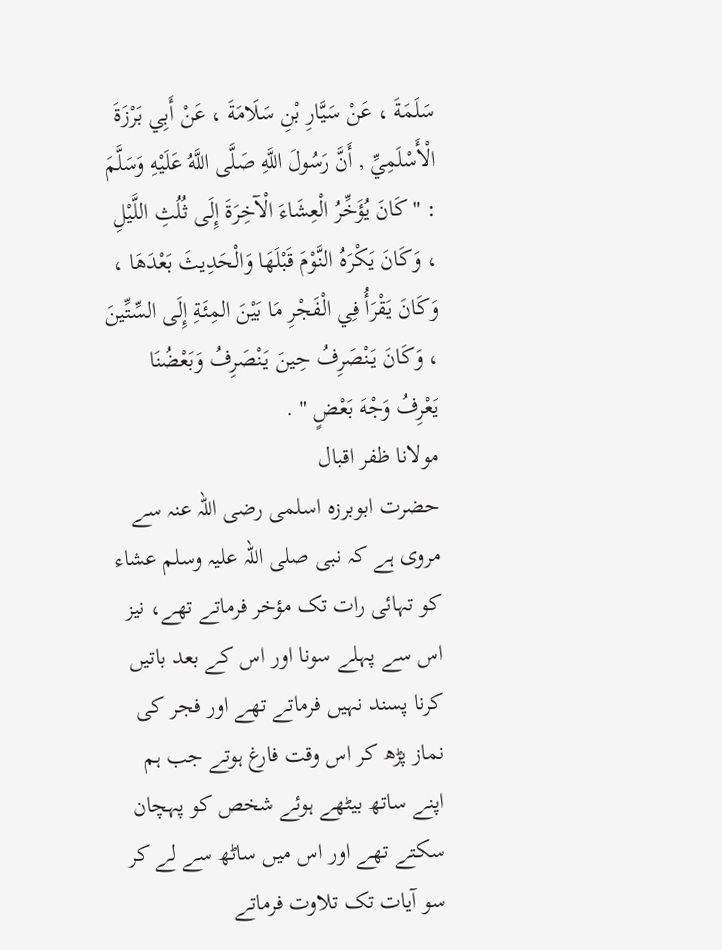سَلَمَةَ ، عَنْ سَيَّارِ بْنِ سَلَامَةَ ، عَنْ أَبِي بَرْزَةَ الْأَسْلَمِيِّ , أَنَّ رَسُولَ اللَّهِ صَلَّى اللَّهُ عَلَيْهِ وَسَلَّمَ : " كَانَ يُؤَخِّرُ الْعِشَاءَ الْآخِرَةَ إِلَى ثُلُثِ اللَّيْلِ ، وَكَانَ يَكْرَهُ النَّوْمَ قَبْلَهَا وَالْحَدِيثَ بَعْدَهَا ، وَكَانَ يَقْرَأُ فِي الْفَجْرِ مَا بَيْنَ المِئَةِ إِلَى السِّتِّينَ ، وَكَانَ يَنْصَرِفُ حِينَ يَنْصَرِفُ وَبَعْضُنَا يَعْرِفُ وَجْهَ بَعْضٍ " .
مولانا ظفر اقبال
حضرت ابوبرزہ اسلمی رضی اللہ عنہ سے مروی ہے کہ نبی صلی اللہ علیہ وسلم عشاء کو تہائی رات تک مؤخر فرماتے تھے، نیز اس سے پہلے سونا اور اس کے بعد باتیں کرنا پسند نہیں فرماتے تھے اور فجر کی نماز پڑھ کر اس وقت فارغ ہوتے جب ہم اپنے ساتھ بیٹھے ہوئے شخص کو پہچان سکتے تھے اور اس میں ساٹھ سے لے کر سو آیات تک تلاوت فرماتے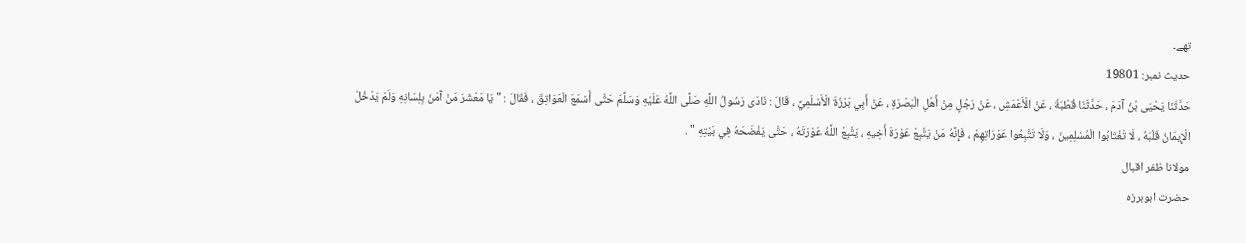تھے۔
حدیث نمبر: 19801
حَدَّثَنَا يَحْيَى بْنُ آدَمَ ، حَدَّثَنَا قُطْبَةُ ، عَنْ الْأَعْمَشِ ، عَنْ رَجُلٍ مِنْ أَهْلِ الْبَصْرَةِ ، عَنْ أَبِي بَرْزَةَ الْأَسْلَمِيِّ ، قَالَ : نَادَى رَسُولُ اللَّهِ صَلَّى اللَّهُ عَلَيْهِ وَسَلَّمَ حَتَّى أَسْمَعَ الْعَوَاتِقَ ، فَقَالَ : " يَا مَعْشَرَ مَنْ آمَنَ بِلِسَانِهِ وَلَمْ يَدْخُلْ الْإِيمَانُ قَلْبَهُ ، لَا تَغْتَابُوا الْمُسْلِمِينَ ، وَلَا تَتَّبِعُوا عَوْرَاتِهِمْ ، فَإِنَّهُ مَنْ يَتَّبِعْ عَوْرَةَ أَخِيهِ ، يَتَّبِعْ اللَّهُ عَوْرَتَهُ ، حَتَّى يَفْضَحَهُ فِي بَيْتِهِ " .
مولانا ظفر اقبال
حضرت ابوبرزہ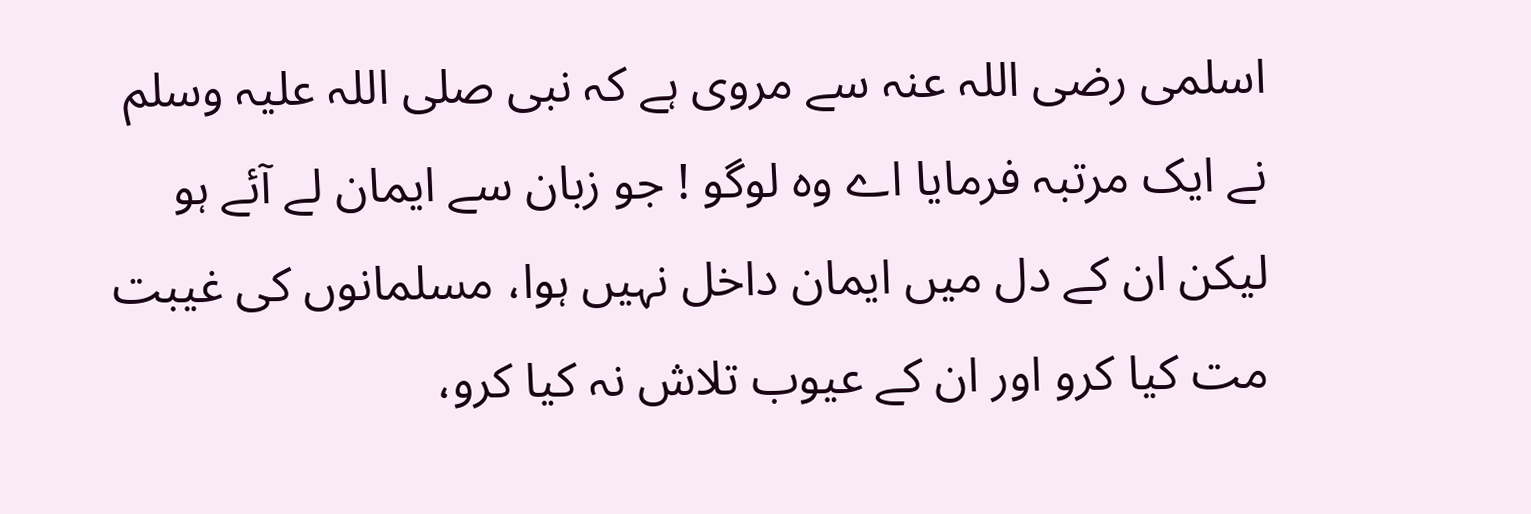اسلمی رضی اللہ عنہ سے مروی ہے کہ نبی صلی اللہ علیہ وسلم نے ایک مرتبہ فرمایا اے وہ لوگو ! جو زبان سے ایمان لے آئے ہو لیکن ان کے دل میں ایمان داخل نہیں ہوا، مسلمانوں کی غیبت مت کیا کرو اور ان کے عیوب تلاش نہ کیا کرو،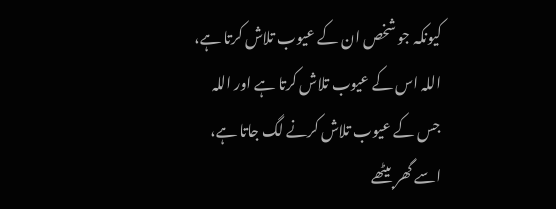کیونکہ جو شخص ان کے عیوب تلاش کرتا ہے، اللہ اس کے عیوب تلاش کرتا ہے اور اللہ جس کے عیوب تلاش کرنے لگ جاتا ہے، اسے گھر بیٹھے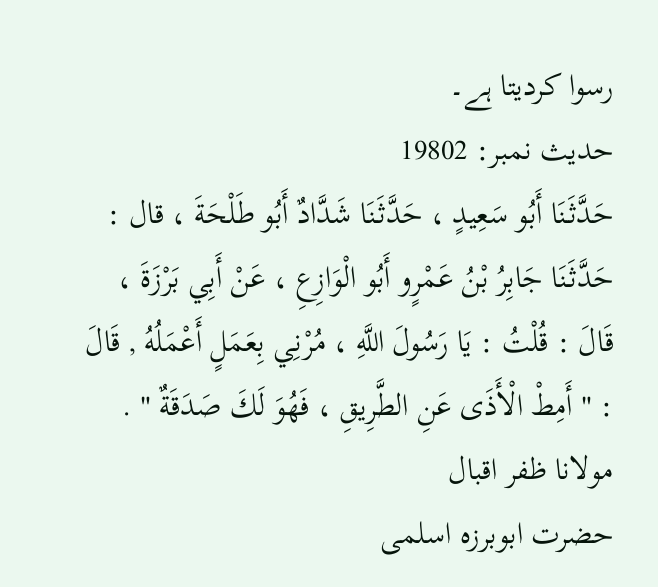رسوا کردیتا ہے۔
حدیث نمبر: 19802
حَدَّثَنَا أَبُو سَعِيدٍ ، حَدَّثَنَا شَدَّادٌ أَبُو طَلْحَةَ ، قال : حَدَّثَنَا جَابِرُ بْنُ عَمْرٍو أَبُو الْوَازِعِ ، عَنْ أَبِي بَرْزَةَ ، قَالَ : قُلْتُ : يَا رَسُولَ اللَّهِ ، مُرْنِي بِعَمَلٍ أَعْمَلُهُ , قَالَ : " أَمِطْ الْأَذَى عَنِ الطَّرِيقِ ، فَهُوَ لَكَ صَدَقَةٌ " .
مولانا ظفر اقبال
حضرت ابوبرزہ اسلمی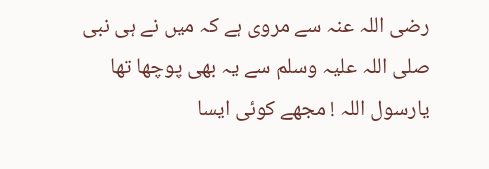رضی اللہ عنہ سے مروی ہے کہ میں نے ہی نبی صلی اللہ علیہ وسلم سے یہ بھی پوچھا تھا یارسول اللہ ! مجھے کوئی ایسا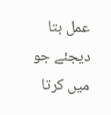عمل بتا دیجئے جو میں کرتا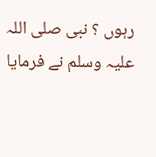رہوں ؟ نبی صلی اللہ علیہ وسلم نے فرمایا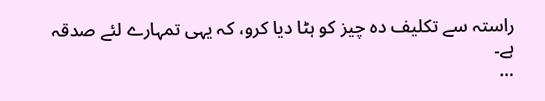راستہ سے تکلیف دہ چیز کو ہٹا دیا کرو، کہ یہی تمہارے لئے صدقہ ہے۔
…